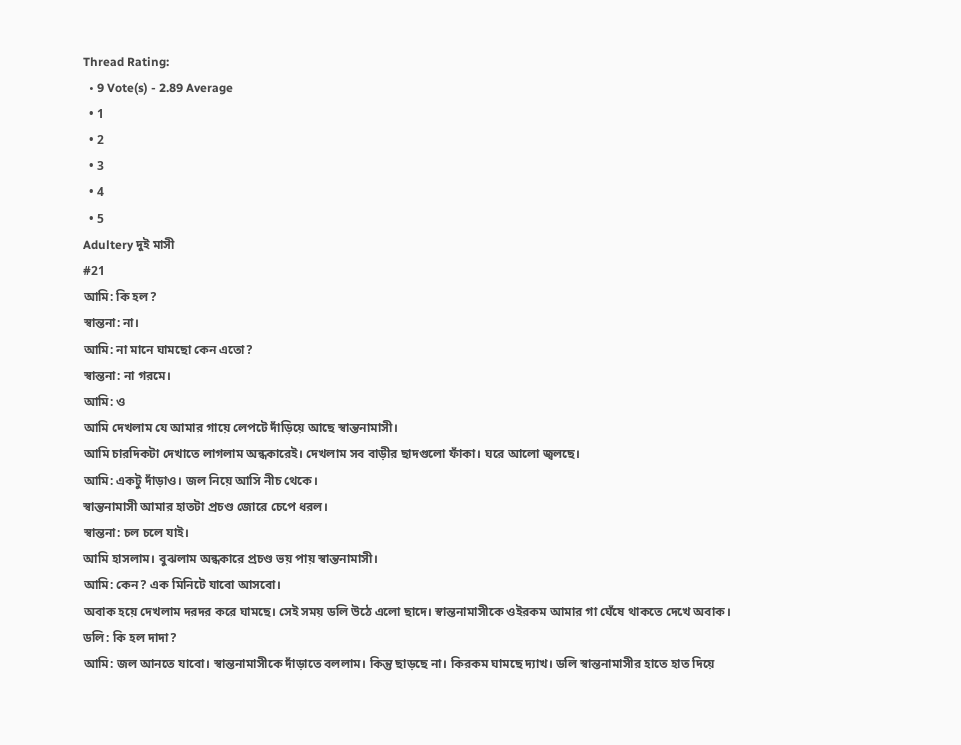Thread Rating:
  • 9 Vote(s) - 2.89 Average
  • 1
  • 2
  • 3
  • 4
  • 5
Adultery দুই মাসী
#21
আমি: কি হল?
স্বান্তনা: না।
আমি: না মানে ঘামছো কেন এতো?
স্বান্তনা: না গরমে।
আমি: ও
আমি দেখলাম যে আমার গায়ে লেপটে দাঁড়িয়ে আছে স্বান্তনামাসী।
আমি চারদিকটা দেখাতে লাগলাম অন্ধকারেই। দেখলাম সব বাড়ীর ছাদগুলো ফাঁকা। ঘরে আলো জ্বলছে।
আমি: একটু দাঁড়াও। জল নিয়ে আসি নীচ থেকে।
স্বান্তনামাসী আমার হাতটা প্রচণ্ড জোরে চেপে ধরল।
স্বান্তনা: চল চলে যাই।
আমি হাসলাম। বুঝলাম অন্ধকারে প্রচণ্ড ভয় পায় স্বান্তনামাসী।
আমি: কেন? এক মিনিটে যাবো আসবো।
অবাক হয়ে দেখলাম দরদর করে ঘামছে। সেই সময় ডলি উঠে এলো ছাদে। স্বান্তনামাসীকে ওইরকম আমার গা ঘেঁষে থাকতে দেখে অবাক।
ডলি: কি হল দাদা?
আমি: জল আনতে যাবো। স্বান্তনামাসীকে দাঁড়াতে বললাম। কিন্তু ছাড়ছে না। কিরকম ঘামছে দ্যাখ। ডলি স্বান্তনামাসীর হাতে হাত দিয়ে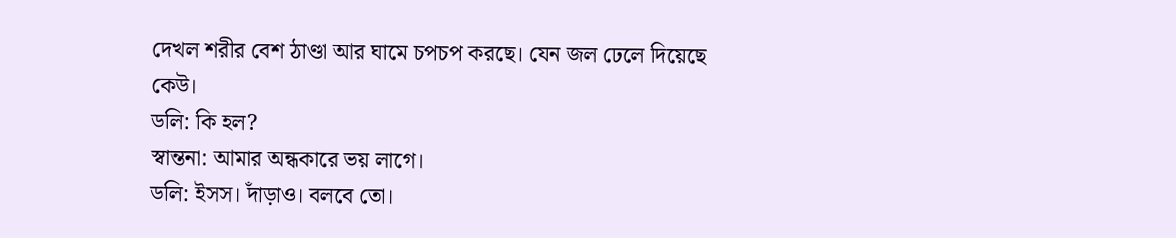দেখল শরীর বেশ ঠাণ্ডা আর ঘামে চপচপ করছে। যেন জল ঢেলে দিয়েছে কেউ।
ডলি: কি হল?
স্বান্তনা: আমার অন্ধকারে ভয় লাগে।
ডলি: ইসস। দাঁড়াও। বলবে তো।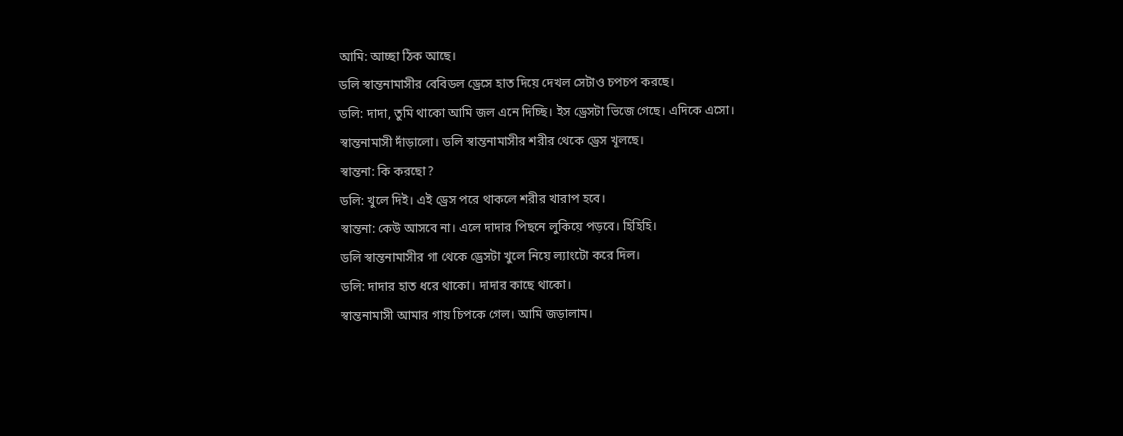আমি: আচ্ছা ঠিক আছে।
ডলি স্বান্তনামাসীর বেবিডল ড্রেসে হাত দিয়ে দেখল সেটাও চপচপ করছে।
ডলি: দাদা, তুমি থাকো আমি জল এনে দিচ্ছি। ইস ড্রেসটা ভিজে গেছে। এদিকে এসো।
স্বান্তনামাসী দাঁড়ালো। ডলি স্বান্তনামাসীর শরীর থেকে ড্রেস খূলছে।
স্বান্তনা: কি করছো?
ডলি: খুলে দিই। এই ড্রেস পরে থাকলে শরীর খারাপ হবে।
স্বান্তনা: কেউ আসবে না। এলে দাদার পিছনে লুকিয়ে পড়বে। হিহিহি।
ডলি স্বান্তনামাসীর গা থেকে ড্রেসটা খুলে নিয়ে ল্যাংটো করে দিল।
ডলি: দাদার হাত ধরে থাকো। দাদার কাছে থাকো।
স্বান্তনামাসী আমার গায় চিপকে গেল। আমি জড়ালাম।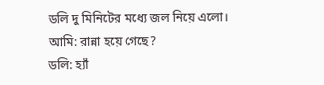ডলি দু মিনিটের মধ্যে জল নিয়ে এলো।
আমি: রান্না হয়ে গেছে?
ডলি: হ্যাঁ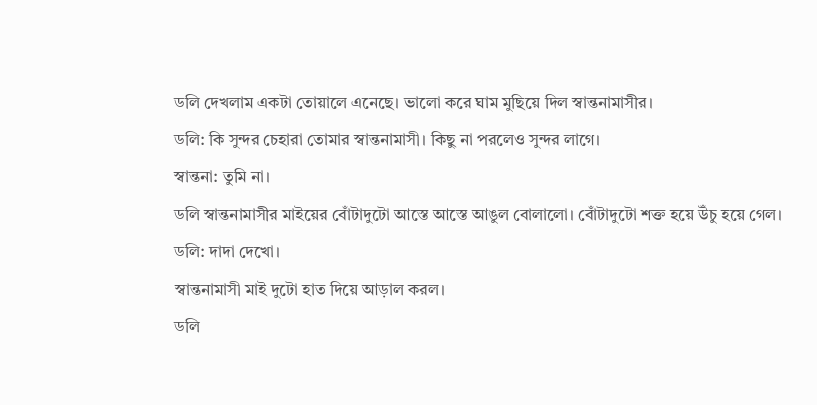ডলি দেখলাম একটা তোয়ালে এনেছে। ভালো করে ঘাম মুছিয়ে দিল স্বান্তনামাসীর।
ডলি: কি সুন্দর চেহারা তোমার স্বান্তনামাসী। কিছু না পরলেও সুন্দর লাগে।
স্বান্তনা: তুমি না।
ডলি স্বান্তনামাসীর মাইয়ের বোঁটাদুটো আস্তে আস্তে আঙুল বোলালো। বোঁটাদুটো শক্ত হয়ে উঁচু হয়ে গেল।
ডলি: দাদা দেখো।
স্বান্তনামাসী মাই দুটো হাত দিয়ে আড়াল করল।
ডলি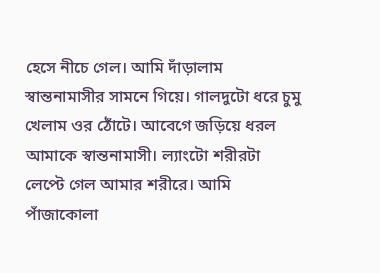হেসে নীচে গেল। আমি দাঁড়ালাম স্বান্তনামাসীর সামনে গিয়ে। গালদুটো ধরে চুমু খেলাম ওর ঠোঁটে। আবেগে জড়িয়ে ধরল আমাকে স্বান্তনামাসী। ল্যাংটো শরীরটা লেপ্টে গেল আমার শরীরে। আমি পাঁজাকোলা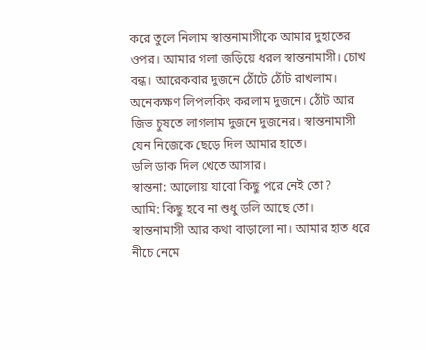করে তুলে নিলাম স্বান্তনামাসীকে আমার দুহাতের ওপর। আমার গলা জড়িয়ে ধরল স্বান্তনামাসী। চোখ বন্ধ। আরেকবার দুজনে ঠোঁটে ঠোঁট রাখলাম। অনেকক্ষণ লিপলকিং করলাম দুজনে। ঠোঁট আর জিভ চুষতে লাগলাম দুজনে দুজনের। স্বান্তনামাসী যেন নিজেকে ছেড়ে দিল আমার হাতে।
ডলি ডাক দিল খেতে আসার।
স্বান্তনা: আলোয় যাবো কিছু পরে নেই তো?
আমি: কিছু হবে না শুধু ডলি আছে তো।
স্বান্তনামাসী আর কথা বাড়ালো না। আমার হাত ধরে নীচে নেমে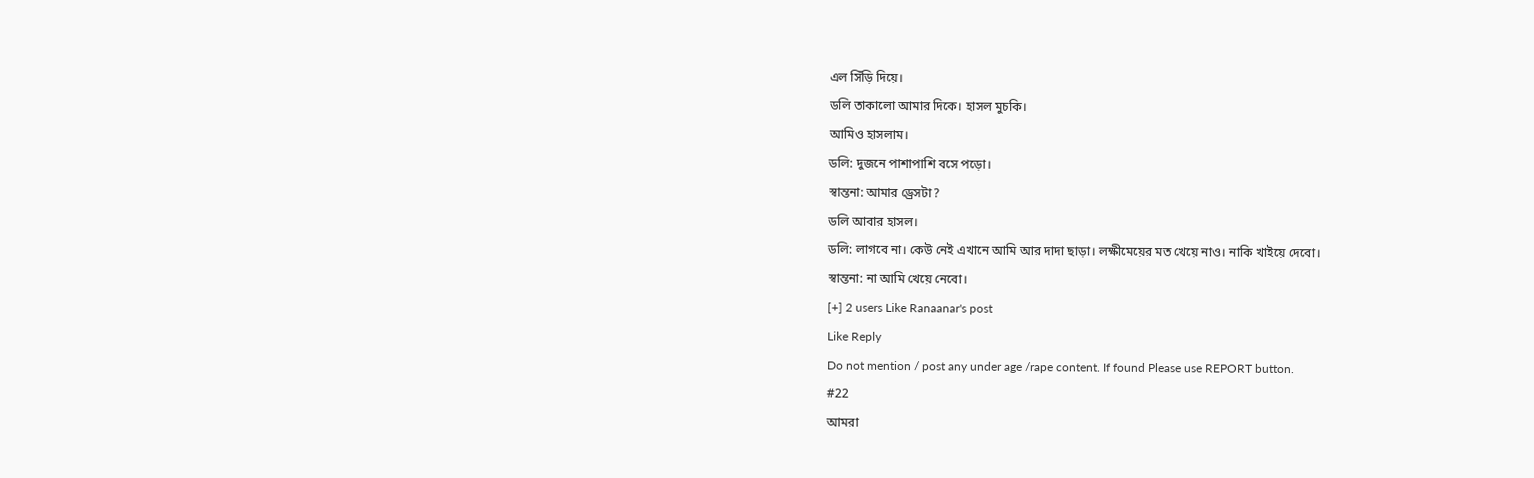এল সিঁড়ি দিয়ে।
ডলি তাকালো আমার দিকে। হাসল মুচকি।
আমিও হাসলাম।
ডলি: দুজনে পাশাপাশি বসে পড়ো।
স্বান্তনা: আমার ড্রেসটা?
ডলি আবার হাসল।
ডলি: লাগবে না। কেউ নেই এখানে আমি আর দাদা ছাড়া। লক্ষীমেয়ের মত খেয়ে নাও। নাকি খাইয়ে দেবো।
স্বান্তনা: না আমি খেয়ে নেবো।
[+] 2 users Like Ranaanar's post
Like Reply
Do not mention / post any under age /rape content. If found Please use REPORT button.
#22
আমরা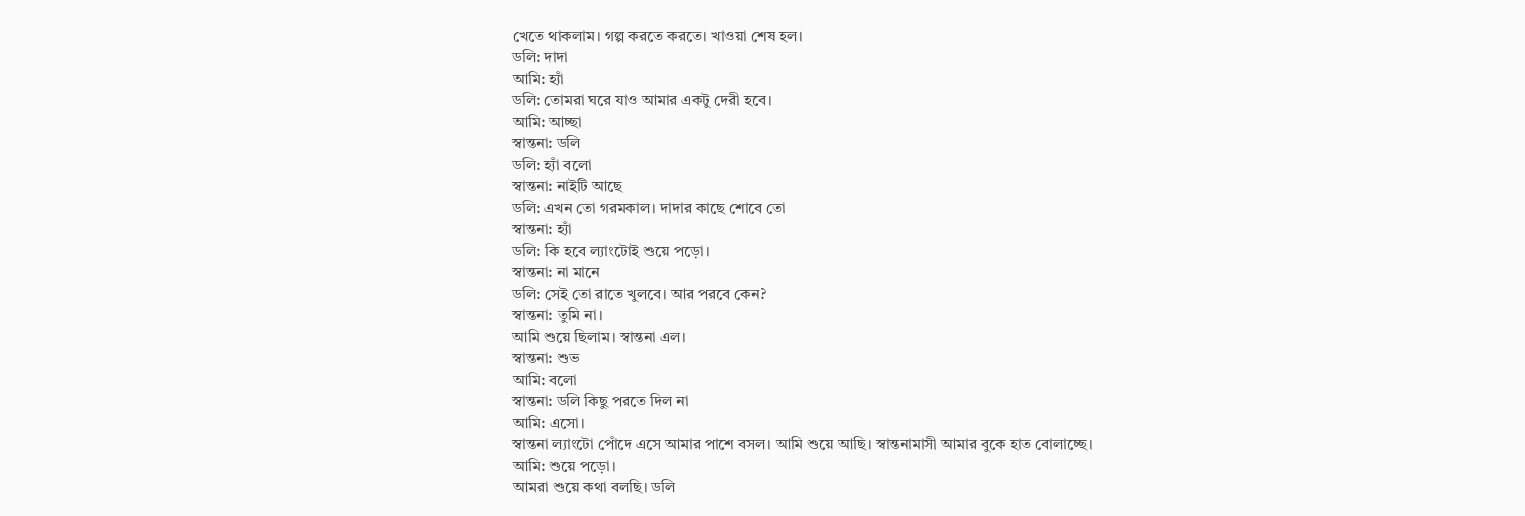খেতে থাকলাম। গল্প করতে করতে। খাওয়া শেষ হল।
ডলি: দাদা
আমি: হ্যাঁ
ডলি: তোমরা ঘরে যাও আমার একটু দেরী হবে।
আমি: আচ্ছা
স্বান্তনা: ডলি
ডলি: হ্যাঁ বলো
স্বান্তনা: নাইটি আছে
ডলি: এখন তো গরমকাল। দাদার কাছে শোবে তো
স্বান্তনা: হ্যাঁ
ডলি: কি হবে ল্যাংটোই শুয়ে পড়ো।
স্বান্তনা: না মানে
ডলি: সেই তো রাতে খুলবে। আর পরবে কেন?
স্বান্তনা: তুমি না।
আমি শুয়ে ছিলাম। স্বান্তনা এল।
স্বান্তনা: শুভ
আমি: বলো
স্বান্তনা: ডলি কিছু পরতে দিল না
আমি: এসো।
স্বান্তনা ল্যাংটো পোঁদে এসে আমার পাশে বসল। আমি শুয়ে আছি। স্বান্তনামাসী আমার বুকে হাত বোলাচ্ছে।
আমি: শুয়ে পড়ো।
আমরা শুয়ে কথা বলছি। ডলি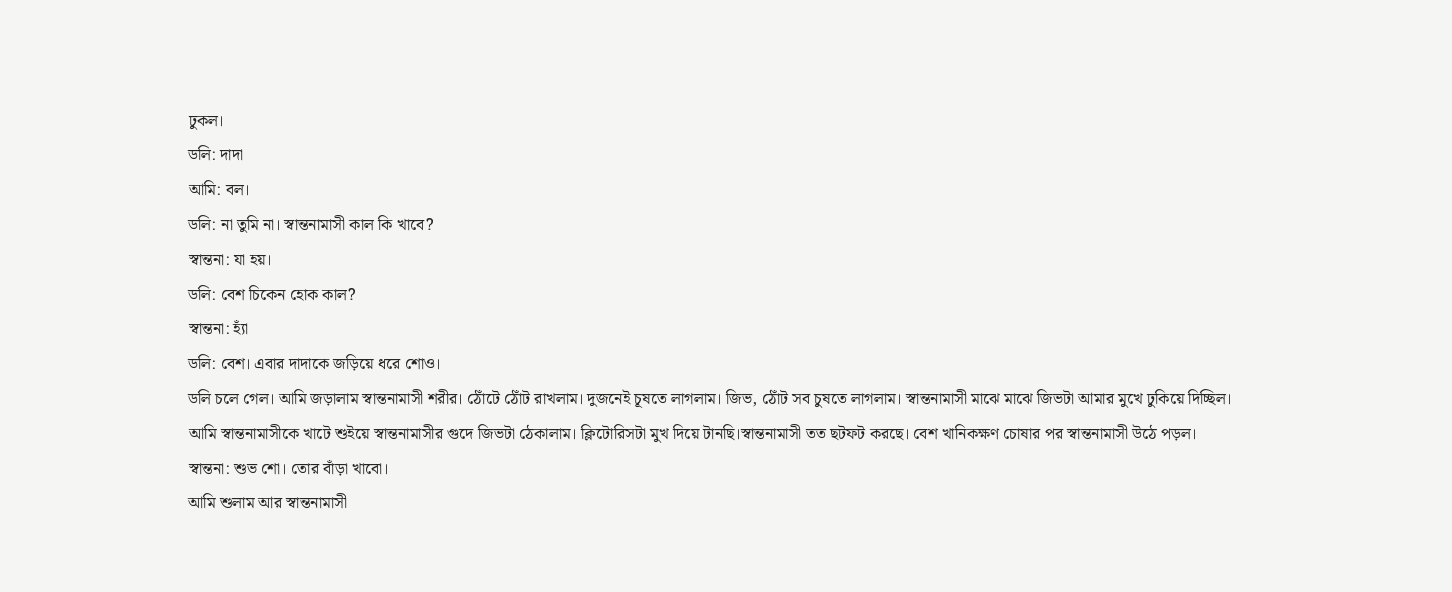ঢুকল।
ডলি: দাদা
আমি: বল।
ডলি: না তুমি না। স্বান্তনামাসী কাল কি খাবে?
স্বান্তনা: যা হয়।
ডলি: বেশ চিকেন হোক কাল?
স্বান্তনা: হ্যাঁ
ডলি: বেশ। এবার দাদাকে জড়িয়ে ধরে শোও।
ডলি চলে গেল। আমি জড়ালাম স্বান্তনামাসী শরীর। ঠোঁটে ঠোঁট রাখলাম। দুজনেই চূষতে লাগলাম। জিভ, ঠোঁট সব চুষতে লাগলাম। স্বান্তনামাসী মাঝে মাঝে জিভটা আমার মুখে ঢুকিয়ে দিচ্ছিল।
আমি স্বান্তনামাসীকে খাটে শুইয়ে স্বান্তনামাসীর গুদে জিভটা ঠেকালাম। ক্লিটোরিসটা মুখ দিয়ে টানছি।স্বান্তনামাসী তত ছটফট করছে। বেশ খানিকক্ষণ চোষার পর স্বান্তনামাসী উঠে পড়ল।
স্বান্তনা: শুভ শো। তোর বাঁড়া খাবো।
আমি শুলাম আর স্বান্তনামাসী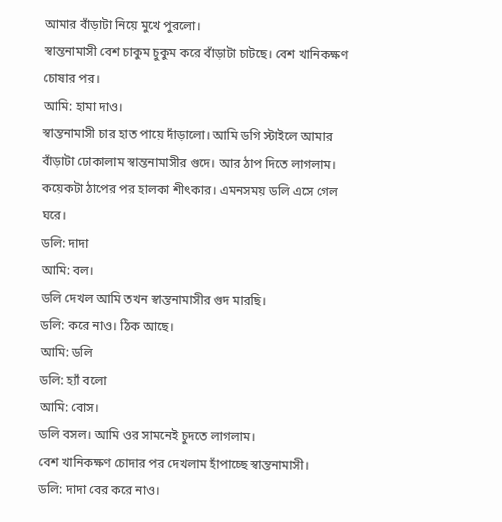আমার বাঁড়াটা নিয়ে মুখে পুরলো।
স্বান্তনামাসী বেশ চাকুম চুকুম করে বাঁড়াটা চাটছে। বেশ খানিকক্ষণ চোষার পর।
আমি: হামা দাও।
স্বান্তনামাসী চার হাত পায়ে দাঁড়ালো। আমি ডগি স্টাইলে আমার বাঁড়াটা ঢোকালাম স্বান্তনামাসীর গুদে। আর ঠাপ দিতে লাগলাম। কয়েকটা ঠাপের পর হালকা শীৎকার। এমনসময় ডলি এসে গেল ঘরে।
ডলি: দাদা
আমি: বল।
ডলি দেখল আমি তখন স্বান্তনামাসীর গুদ মারছি।
ডলি: করে নাও। ঠিক আছে।
আমি: ডলি
ডলি: হ্যাঁ বলো
আমি: বোস।
ডলি বসল। আমি ওর সামনেই চুদতে লাগলাম।
বেশ খানিকক্ষণ চোদার পর দেখলাম হাঁপাচ্ছে স্বান্তনামাসী।
ডলি: দাদা বের করে নাও।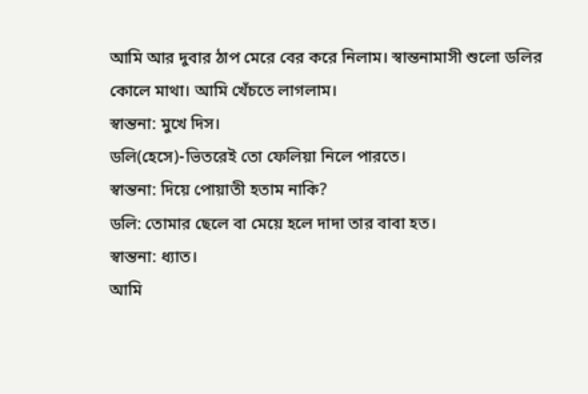আমি আর দুবার ঠাপ মেরে বের করে নিলাম। স্বান্তনামাসী শুলো ডলির কোলে মাথা। আমি খেঁচতে লাগলাম।
স্বান্তনা: মুখে দিস।
ডলি(হেসে)‐ভিতরেই তো ফেলিয়া নিলে পারতে।
স্বান্তনা: দিয়ে পোয়াতী হতাম নাকি?
ডলি: তোমার ছেলে বা মেয়ে হলে দাদা তার বাবা হত।
স্বান্তনা: ধ্যাত।
আমি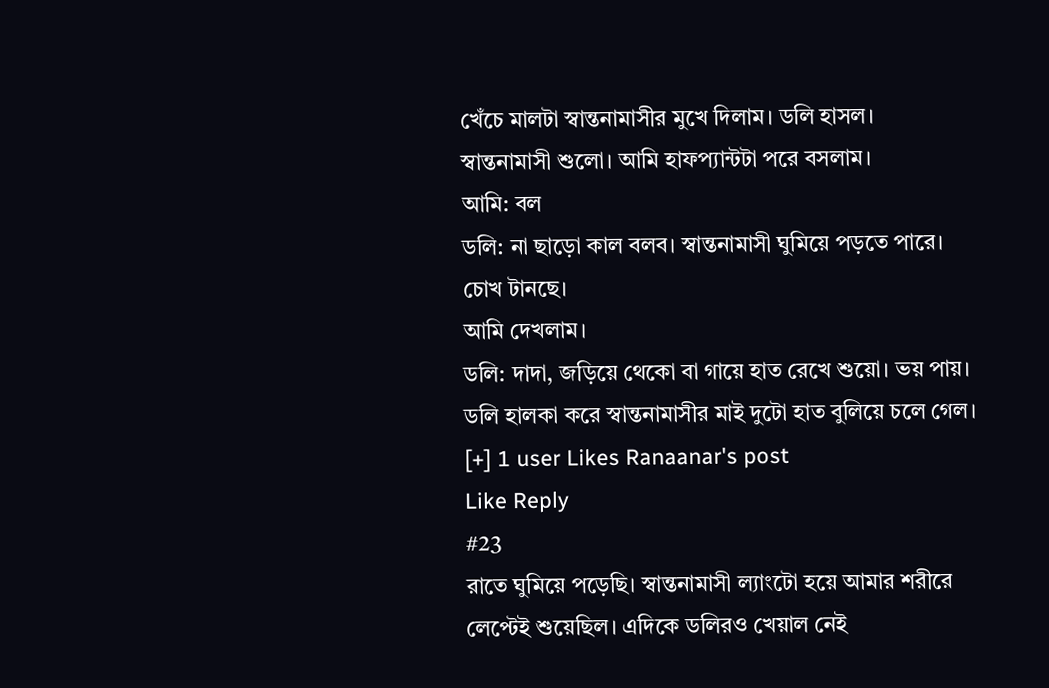খেঁচে মালটা স্বান্তনামাসীর মুখে দিলাম। ডলি হাসল।
স্বান্তনামাসী শুলো। আমি হাফপ্যান্টটা পরে বসলাম।
আমি: বল
ডলি: না ছাড়ো কাল বলব। স্বান্তনামাসী ঘুমিয়ে পড়তে পারে। চোখ টানছে।
আমি দেখলাম।
ডলি: দাদা, জড়িয়ে থেকো বা গায়ে হাত রেখে শুয়ো। ভয় পায়।
ডলি হালকা করে স্বান্তনামাসীর মাই দুটো হাত বুলিয়ে চলে গেল।
[+] 1 user Likes Ranaanar's post
Like Reply
#23
রাতে ঘুমিয়ে পড়েছি। স্বান্তনামাসী ল্যাংটো হয়ে আমার শরীরে লেপ্টেই শুয়েছিল। এদিকে ডলিরও খেয়াল নেই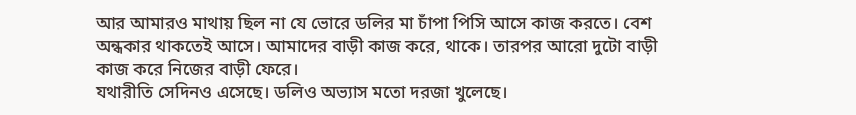আর আমারও মাথায় ছিল না যে ভোরে ডলির মা চাঁপা পিসি আসে কাজ করতে। বেশ অন্ধকার থাকতেই আসে। আমাদের বাড়ী কাজ করে, থাকে। তারপর আরো দুটো বাড়ী কাজ করে নিজের বাড়ী ফেরে।
যথারীতি সেদিনও এসেছে। ডলিও অভ্যাস মতো দরজা খুলেছে।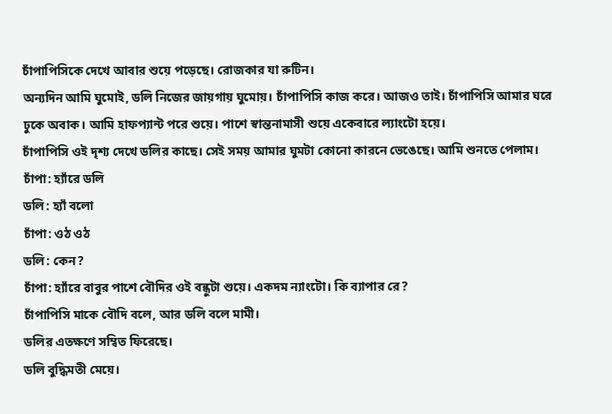চাঁপাপিসিকে দেখে আবার শুয়ে পড়েছে। রোজকার যা রুটিন।
অন্যদিন আমি ঘুমোই, ডলি নিজের জায়গায় ঘুমোয়। চাঁপাপিসি কাজ করে। আজও তাই। চাঁপাপিসি আমার ঘরে ঢুকে অবাক। আমি হাফপ্যান্ট পরে শুয়ে। পাশে স্বান্তনামাসী শুয়ে একেবারে ল্যাংটো হয়ে।
চাঁপাপিসি ওই দৃশ্য দেখে ডলির কাছে। সেই সময় আমার ঘুমটা কোনো কারনে ভেঙেছে। আমি শুনতে পেলাম।
চাঁপা: হ্যাঁরে ডলি
ডলি: হ্যাঁ বলো
চাঁপা: ওঠ ওঠ
ডলি: কেন?
চাঁপা: হ্যাঁরে বাবুর পাশে বৌদির ওই বন্ধুটা শুয়ে। একদম ন্যাংটো। কি ব্যাপার রে?
চাঁপাপিসি মাকে বৌদি বলে, আর ডলি বলে মামী।
ডলির এতক্ষণে সম্বিত ফিরেছে।
ডলি বুদ্ধিমতী মেয়ে।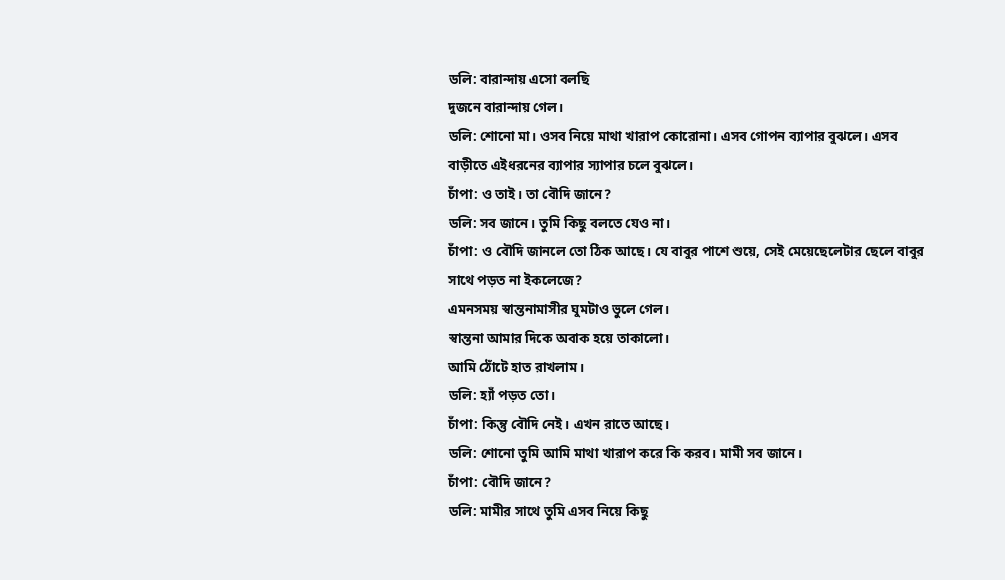ডলি: বারান্দায় এসো বলছি
দুজনে বারান্দায় গেল।
ডলি: শোনো মা। ওসব নিয়ে মাথা খারাপ কোরোনা। এসব গোপন ব্যাপার বুঝলে। এসব বাড়ীতে এইধরনের ব্যাপার স্যাপার চলে বুঝলে।
চাঁপা: ও তাই। তা বৌদি জানে?
ডলি: সব জানে। তুমি কিছু বলতে যেও না।
চাঁপা: ও বৌদি জানলে তো ঠিক আছে। যে বাবুর পাশে শুয়ে, সেই মেয়েছেলেটার ছেলে বাবুর সাথে পড়ত না ইকলেজে?
এমনসময় স্বান্তনামাসীর ঘুমটাও ভুলে গেল।
স্বান্তনা আমার দিকে অবাক হয়ে তাকালো।
আমি ঠোঁটে হাত রাখলাম।
ডলি: হ্যাঁ পড়ত তো।
চাঁপা: কিন্তু বৌদি নেই। এখন রাতে আছে।
ডলি: শোনো তুমি আমি মাথা খারাপ করে কি করব। মামী সব জানে।
চাঁপা: বৌদি জানে?
ডলি: মামীর সাথে তুমি এসব নিয়ে কিছু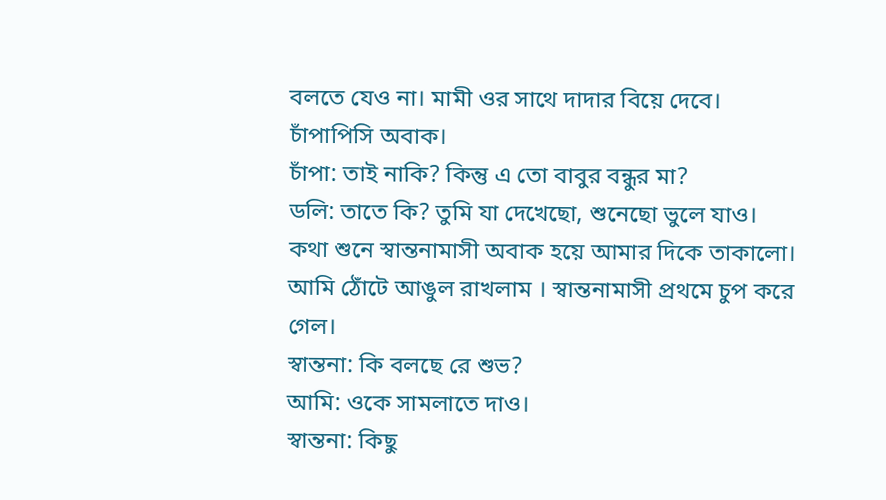বলতে যেও না। মামী ওর সাথে দাদার বিয়ে দেবে।
চাঁপাপিসি অবাক।
চাঁপা: তাই নাকি? কিন্তু এ তো বাবুর বন্ধুর মা?
ডলি: তাতে কি? তুমি যা দেখেছো, শুনেছো ভুলে যাও।
কথা শুনে স্বান্তনামাসী অবাক হয়ে আমার দিকে তাকালো। আমি ঠোঁটে আঙুল রাখলাম । স্বান্তনামাসী প্রথমে চুপ করে গেল।
স্বান্তনা: কি বলছে রে শুভ?
আমি: ওকে সামলাতে দাও।
স্বান্তনা: কিছু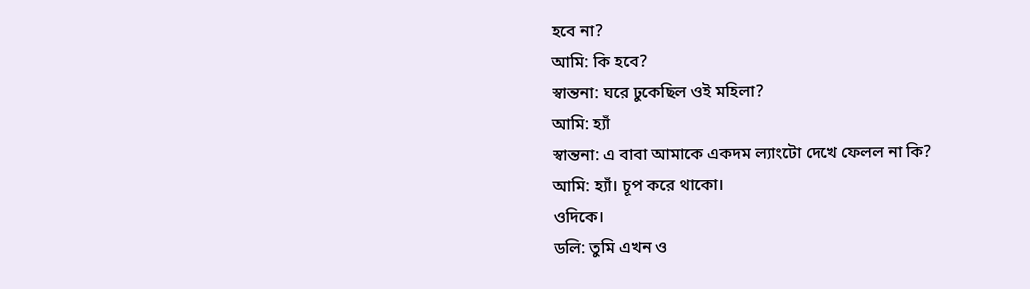হবে না?
আমি: কি হবে?
স্বান্তনা: ঘরে ঢুকেছিল ওই মহিলা?
আমি: হ্যাঁ
স্বান্তনা: এ বাবা আমাকে একদম ল্যাংটো দেখে ফেলল না কি?
আমি: হ্যাঁ। চূপ করে থাকো।
ওদিকে।
ডলি: তুমি এখন ও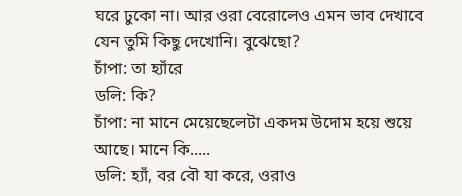ঘরে ঢুকো না। আর ওরা বেরোলেও এমন ভাব দেখাবে যেন তুমি কিছু দেখোনি। বুঝেছো?
চাঁপা: তা হ্যাঁরে
ডলি: কি?
চাঁপা: না মানে মেয়েছেলেটা একদম উদোম হয়ে শুয়ে আছে। মানে কি.....
ডলি: হ্যাঁ, বর বৌ যা করে, ওরাও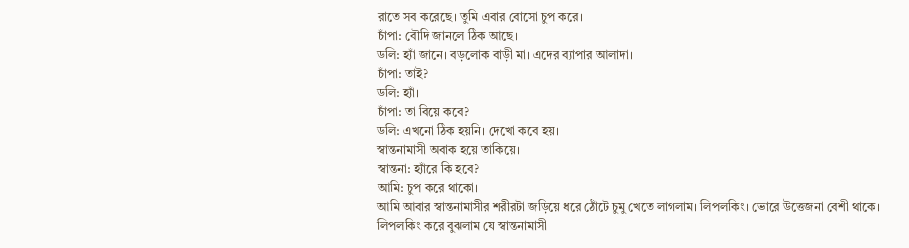রাতে সব করেছে। তুমি এবার বোসো চুপ করে।
চাঁপা: বৌদি জানলে ঠিক আছে।
ডলি: হ্যাঁ জানে। বড়লোক বাড়ী মা। এদের ব্যাপার আলাদা।
চাঁপা: তাই?
ডলি: হ্যাঁ।
চাঁপা: তা বিয়ে কবে?
ডলি: এখনো ঠিক হয়নি। দেখো কবে হয়।
স্বান্তনামাসী অবাক হয়ে তাকিয়ে।
স্বান্তনা: হ্যাঁরে কি হবে?
আমি: চুপ করে থাকো।
আমি আবার স্বান্তনামাসীর শরীরটা জড়িয়ে ধরে ঠোঁটে চুমু খেতে লাগলাম। লিপলকিং। ভোরে উত্তেজনা বেশী থাকে।
লিপলকিং করে বুঝলাম যে স্বান্তনামাসী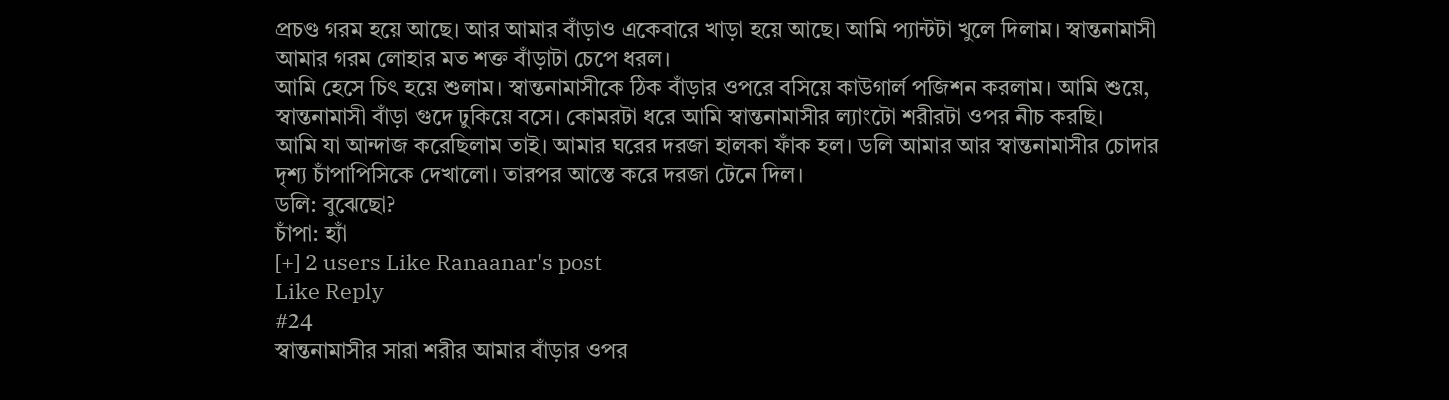প্রচণ্ড গরম হয়ে আছে। আর আমার বাঁড়াও একেবারে খাড়া হয়ে আছে। আমি প্যান্টটা খুলে দিলাম। স্বান্তনামাসী আমার গরম লোহার মত শক্ত বাঁড়াটা চেপে ধরল।
আমি হেসে চিৎ হয়ে শুলাম। স্বান্তনামাসীকে ঠিক বাঁড়ার ওপরে বসিয়ে কাউগার্ল পজিশন করলাম। আমি শুয়ে, স্বান্তনামাসী বাঁড়া গুদে ঢুকিয়ে বসে। কোমরটা ধরে আমি স্বান্তনামাসীর ল্যাংটো শরীরটা ওপর নীচ করছি।
আমি যা আন্দাজ করেছিলাম তাই। আমার ঘরের দরজা হালকা ফাঁক হল। ডলি আমার আর স্বান্তনামাসীর চোদার দৃশ্য চাঁপাপিসিকে দেখালো। তারপর আস্তে করে দরজা টেনে দিল।
ডলি: বুঝেছো?
চাঁপা: হ্যাঁ
[+] 2 users Like Ranaanar's post
Like Reply
#24
স্বান্তনামাসীর সারা শরীর আমার বাঁড়ার ওপর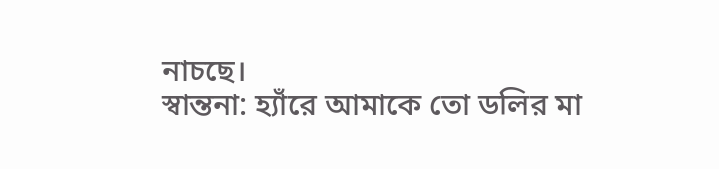নাচছে।
স্বান্তনা: হ্যাঁরে আমাকে তো ডলির মা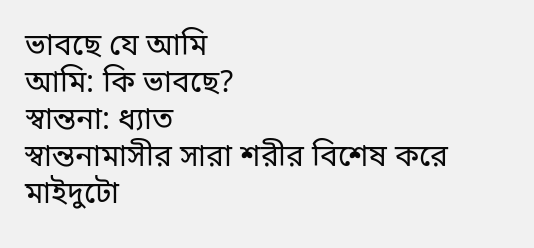ভাবছে যে আমি
আমি: কি ভাবছে?
স্বান্তনা: ধ্যাত
স্বান্তনামাসীর সারা শরীর বিশেষ করে মাইদুটো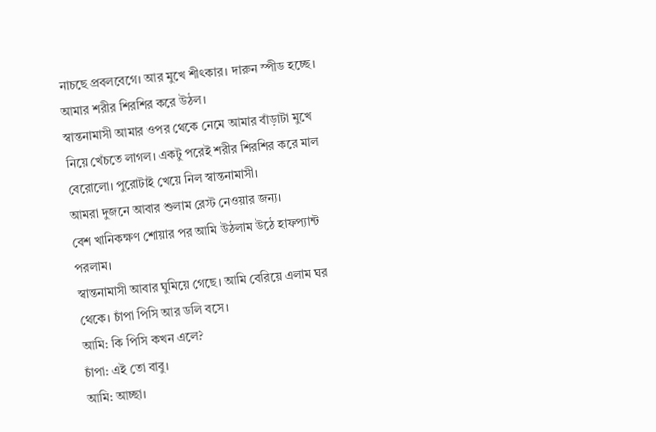নাচছে প্রবলবেগে। আর মুখে শীৎকার। দারুন স্পীড হচ্ছে। আমার শরীর শিরশির করে উঠল।
স্বান্তনামাসী আমার ওপর থেকে নেমে আমার বাঁড়াটা মুখে নিয়ে খেঁচতে লাগল। একটু পরেই শরীর শিরশির করে মাল বেরোলো। পুরোটাই খেয়ে নিল স্বান্তনামাসী।
আমরা দুজনে আবার শুলাম রেস্ট নেওয়ার জন্য।
বেশ খানিকক্ষণ শোয়ার পর আমি উঠলাম উঠে হাফপ্যান্ট পরলাম।
স্বান্তনামাসী আবার ঘুমিয়ে গেছে। আমি বেরিয়ে এলাম ঘর থেকে। চাঁপা পিসি আর ডলি বসে।
আমি: কি পিসি কখন এলে?
চাঁপা: এই তো বাবু।
আমি: আচ্ছা।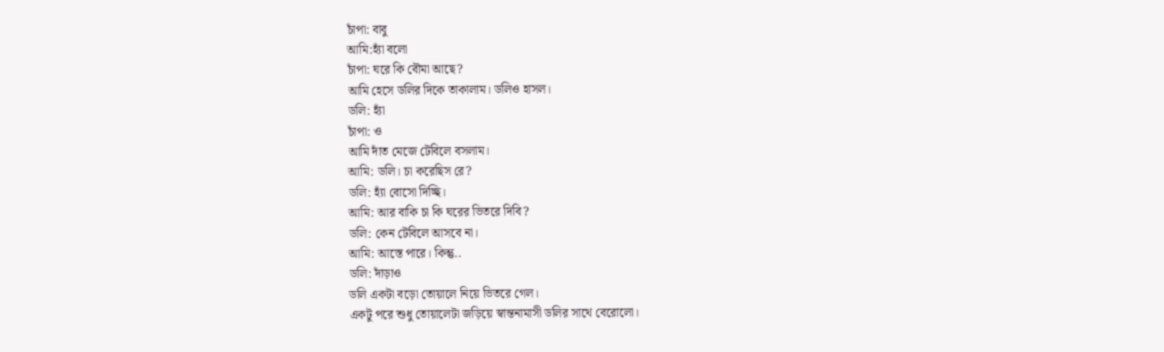চাঁপা: বাবু
আমি:হ্যাঁ বলো
চাঁপা: ঘরে কি বৌমা আছে?
আমি হেসে ডলির দিকে তাকালাম। ডলিও হাসল।
ডলি: হ্যাঁ
চাঁপা: ও
আমি দাঁত মেজে টেবিলে বসলাম।
আমি: ডলি। চা করেছিস রে?
ডলি: হ্যাঁ বোসো দিচ্ছি।
আমি: আর বাকি চা কি ঘরের ভিতরে দিবি?
ডলি: কেন টেবিলে আসবে না।
আমি: আস্তে পারে। কিন্তু..
ডলি: দাঁড়াও
ডলি একটা বড়ো তোয়ালে নিয়ে ভিতরে গেল।
একটু পরে শুধু তোয়ালেটা জড়িয়ে স্বান্তনামাসী ডলির সাথে বেরোলো।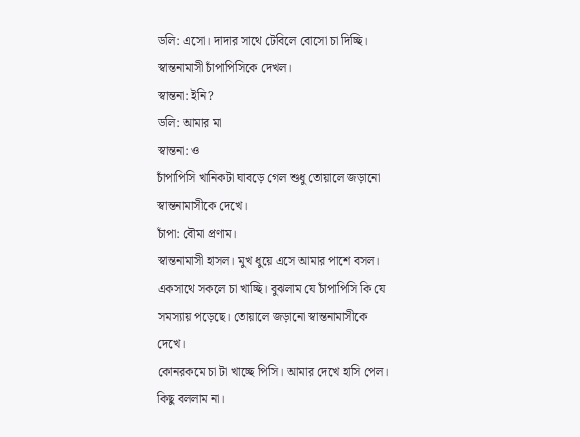ডলি: এসো। দাদার সাথে টেবিলে বোসো চা দিচ্ছি।
স্বান্তনামাসী চাঁপাপিসিকে দেখল।
স্বান্তনা: ইনি?
ডলি: আমার মা
স্বান্তনা: ও
চাঁপাপিসি খানিকটা ঘাবড়ে গেল শুধু তোয়ালে জড়ানো স্বান্তনামাসীকে দেখে।
চাঁপা: বৌমা প্রণাম।
স্বান্তনামাসী হাসল। মুখ ধুয়ে এসে আমার পাশে বসল। একসাথে সকলে চা খাচ্ছি। বুঝলাম যে চাঁপাপিসি কি যে সমস্যায় পড়েছে। তোয়ালে জড়ানো স্বান্তনামাসীকে দেখে।
কোনরকমে চা টা খাচ্ছে পিসি। আমার দেখে হাসি পেল। কিছু বললাম না।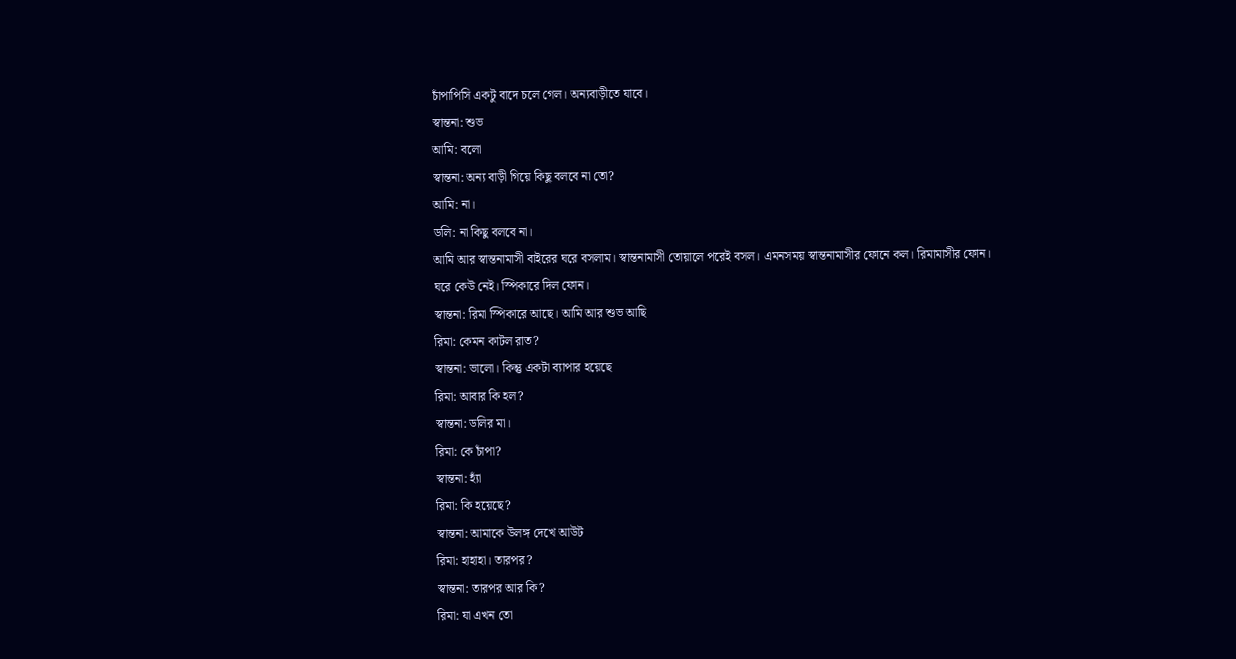চাঁপাপিসি একটু বাদে চলে গেল। অন্যবাড়ীতে যাবে।
স্বান্তনা: শুভ
আমি: বলো
স্বান্তনা: অন্য বাড়ী গিয়ে কিছু বলবে না তো?
আমি: না।
ডলি: না কিছু বলবে না।
আমি আর স্বান্তনামাসী বাইরের ঘরে বসলাম। স্বান্তনামাসী তোয়ালে পরেই বসল। এমনসময় স্বান্তনামাসীর ফোনে কল। রিমামাসীর ফোন।
ঘরে কেউ নেই। স্পিকারে দিল ফোন।
স্বান্তনা: রিমা স্পিকারে আছে। আমি আর শুভ আছি
রিমা: কেমন কাটল রাত?
স্বান্তনা: ভালো। কিন্তু একটা ব্যাপার হয়েছে
রিমা: আবার কি হল?
স্বান্তনা: ডলির মা।
রিমা: কে চাঁপা?
স্বান্তনা: হ্যাঁ
রিমা: কি হয়েছে?
স্বান্তনা: আমাকে উলঙ্গ দেখে আউট
রিমা: হাহাহা। তারপর?
স্বান্তনা: তারপর আর কি?
রিমা: যা এখন তো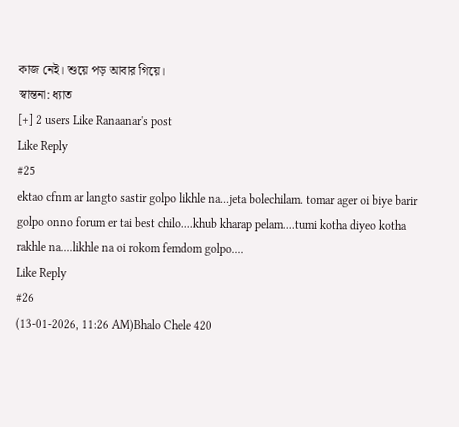কাজ নেই। শুয়ে পড় আবার গিয়ে।
স্বান্তনা: ধ্যাত
[+] 2 users Like Ranaanar's post
Like Reply
#25
ektao cfnm ar langto sastir golpo likhle na...jeta bolechilam. tomar ager oi biye barir golpo onno forum er tai best chilo....khub kharap pelam....tumi kotha diyeo kotha rakhle na....likhle na oi rokom femdom golpo....
Like Reply
#26
(13-01-2026, 11:26 AM)Bhalo Chele 420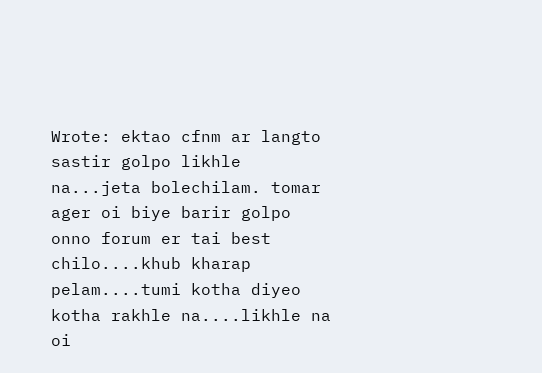Wrote: ektao cfnm ar langto sastir golpo likhle na...jeta bolechilam. tomar ager oi biye barir golpo onno forum er tai best chilo....khub kharap pelam....tumi kotha diyeo kotha rakhle na....likhle na oi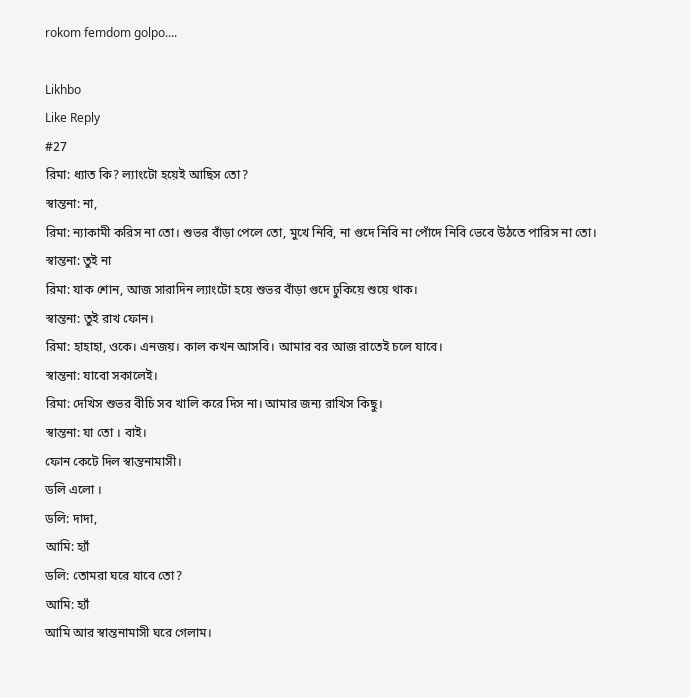rokom femdom golpo....

Likhbo
Like Reply
#27
রিমা: ধ্যাত কি? ল্যাংটো হয়েই আছিস তো?
স্বান্তনা: না,
রিমা: ন্যাকামী করিস না তো। শুভর বাঁড়া পেলে তো, মুখে নিবি, না গুদে নিবি না পোঁদে নিবি ভেবে উঠতে পারিস না তো।
স্বান্তনা: তুই না
রিমা: যাক শোন, আজ সারাদিন ল্যাংটো হয়ে শুভর বাঁড়া গুদে ঢুকিয়ে শুয়ে থাক।
স্বান্তনা: তুই রাখ ফোন।
রিমা: হাহাহা, ওকে। এনজয়। কাল কখন আসবি। আমার বর আজ রাতেই চলে যাবে।
স্বান্তনা: যাবো সকালেই।
রিমা: দেখিস শুভর বীচি সব খালি করে দিস না। আমার জন্য রাখিস কিছু।
স্বান্তনা: যা তো । বাই।
ফোন কেটে দিল স্বান্তনামাসী।
ডলি এলো ।
ডলি: দাদা,
আমি: হ্যাঁ
ডলি: তোমরা ঘরে যাবে তো?
আমি: হ্যাঁ
আমি আর স্বান্তনামাসী ঘরে গেলাম।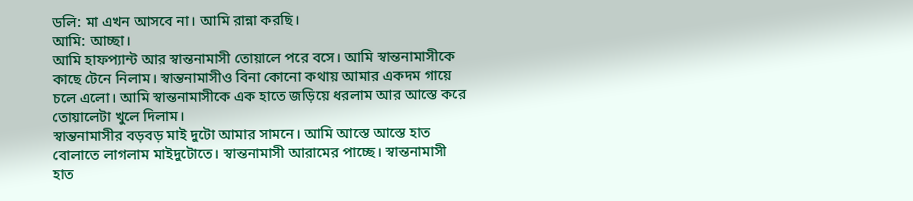ডলি: মা এখন আসবে না। আমি রান্না করছি।
আমি: আচ্ছা।
আমি হাফপ্যান্ট আর স্বান্তনামাসী তোয়ালে পরে বসে। আমি স্বান্তনামাসীকে কাছে টেনে নিলাম। স্বান্তনামাসীও বিনা কোনো কথায় আমার একদম গায়ে চলে এলো। আমি স্বান্তনামাসীকে এক হাতে জড়িয়ে ধরলাম আর আস্তে করে তোয়ালেটা খুলে দিলাম।
স্বান্তনামাসীর বড়বড় মাই দুটো আমার সামনে। আমি আস্তে আস্তে হাত বোলাতে লাগলাম মাইদুটোতে। স্বান্তনামাসী আরামের পাচ্ছে। স্বান্তনামাসী হাত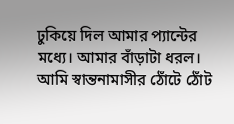ঢুকিয়ে দিল আমার প্যান্টের মধ্যে। আমার বাঁড়াটা ধরল।
আমি স্বান্তনামাসীর ঠোঁটে ঠোঁট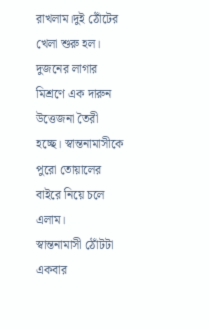রাখলাম।দুই ঠোঁটের খেলা শুরু হল। দুজনের লাগার মিশ্রণে এক দারুন উত্তেজনা তৈরী হচ্ছে। স্বান্তনামাসীকে পুরো তোয়ালের বাইরে নিয়ে চলে এলাম।
স্বান্তনামাসী ঠোঁটটা একবার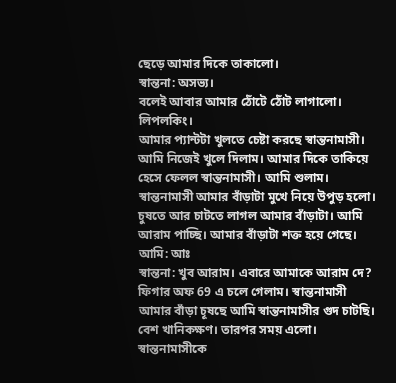ছেড়ে আমার দিকে তাকালো।
স্বান্তনা: অসভ্য।
বলেই আবার আমার ঠোঁটে ঠোঁট লাগালো। লিপলকিং।
আমার প্যান্টটা খুলতে চেষ্টা করছে স্বান্তনামাসী। আমি নিজেই খুলে দিলাম। আমার দিকে তাকিয়ে হেসে ফেলল স্বান্তনামাসী। আমি শুলাম। স্বান্তনামাসী আমার বাঁড়াটা মুখে নিয়ে উপুড় হলো। চুষতে আর চাটতে লাগল আমার বাঁড়াটা। আমি আরাম পাচ্ছি। আমার বাঁড়াটা শক্ত হয়ে গেছে।
আমি: আঃ
স্বান্তনা: খুব আরাম। এবারে আমাকে আরাম দে?
ফিগার অফ 69 এ চলে গেলাম। স্বান্তনামাসী আমার বাঁড়া চূষছে আমি স্বান্তনামাসীর গুদ চাটছি। বেশ খানিকক্ষণ। তারপর সময় এলো। স্বান্তনামাসীকে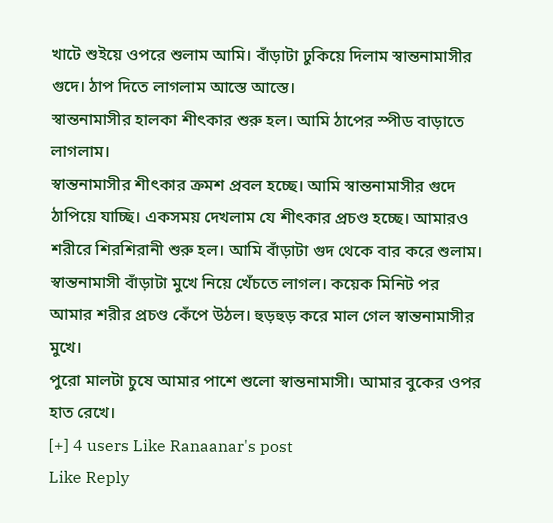খাটে শুইয়ে ওপরে শুলাম আমি। বাঁড়াটা ঢুকিয়ে দিলাম স্বান্তনামাসীর গুদে। ঠাপ দিতে লাগলাম আস্তে আস্তে।
স্বান্তনামাসীর হালকা শীৎকার শুরু হল। আমি ঠাপের স্পীড বাড়াতে লাগলাম।
স্বান্তনামাসীর শীৎকার ক্রমশ প্রবল হচ্ছে। আমি স্বান্তনামাসীর গুদে ঠাপিয়ে যাচ্ছি। একসময় দেখলাম যে শীৎকার প্রচণ্ড হচ্ছে। আমারও শরীরে শিরশিরানী শুরু হল। আমি বাঁড়াটা গুদ থেকে বার করে শুলাম। স্বান্তনামাসী বাঁড়াটা মুখে নিয়ে খেঁচতে লাগল। কয়েক মিনিট পর আমার শরীর প্রচণ্ড কেঁপে উঠল। হুড়হুড় করে মাল গেল স্বান্তনামাসীর মুখে।
পুরো মালটা চুষে আমার পাশে শুলো স্বান্তনামাসী। আমার বুকের ওপর হাত রেখে।
[+] 4 users Like Ranaanar's post
Like Reply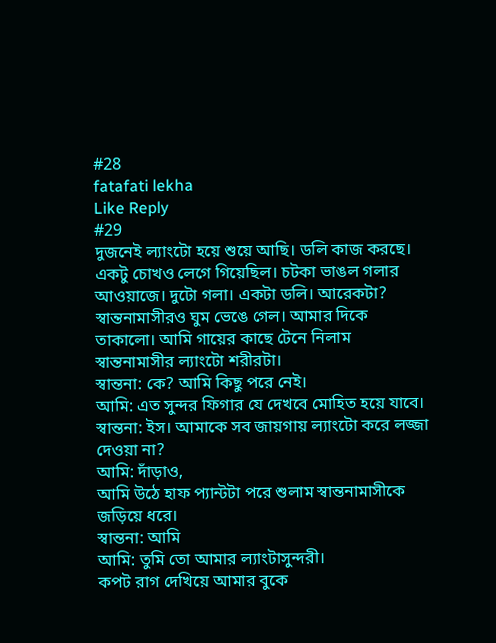#28
fatafati lekha
Like Reply
#29
দুজনেই ল্যাংটো হয়ে শুয়ে আছি। ডলি কাজ করছে। একটু চোখও লেগে গিয়েছিল। চটকা ভাঙল গলার আওয়াজে। দুটো গলা। একটা ডলি। আরেকটা?
স্বান্তনামাসীরও ঘুম ভেঙে গেল। আমার দিকে তাকালো। আমি গায়ের কাছে টেনে নিলাম স্বান্তনামাসীর ল্যাংটো শরীরটা।
স্বান্তনা: কে? আমি কিছু পরে নেই।
আমি: এত সুন্দর ফিগার যে দেখবে মোহিত হয়ে যাবে।
স্বান্তনা: ইস। আমাকে সব জায়গায় ল্যাংটো করে লজ্জা দেওয়া না?
আমি: দাঁড়াও,
আমি উঠে হাফ প্যান্টটা পরে শুলাম স্বান্তনামাসীকে জড়িয়ে ধরে।
স্বান্তনা: আমি
আমি: তুমি তো আমার ল্যাংটাসুন্দরী।
কপট রাগ দেখিয়ে আমার বুকে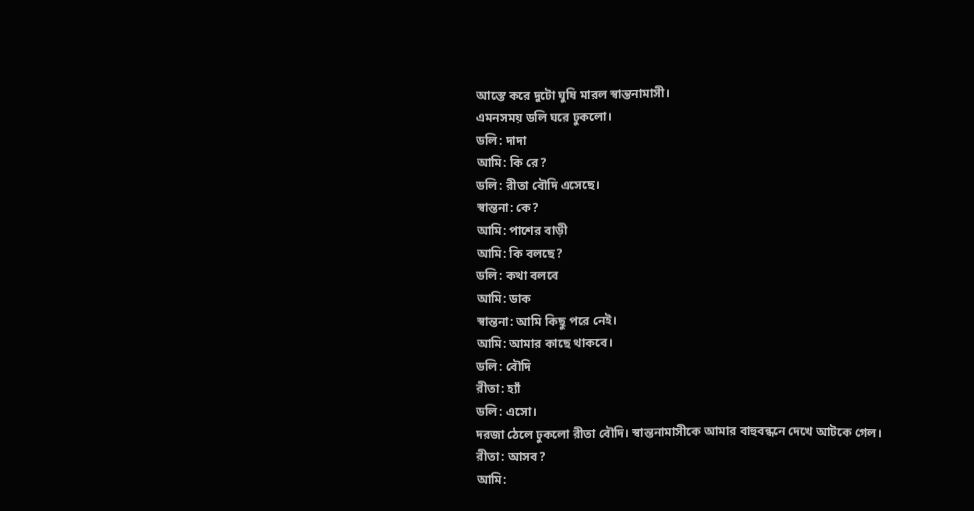আস্তে করে দুটো ঘুষি মারল স্বান্তনামাসী।
এমনসময় ডলি ঘরে ঢুকলো।
ডলি: দাদা
আমি: কি রে?
ডলি: রীতা বৌদি এসেছে।
স্বান্তনা: কে?
আমি: পাশের বাড়ী
আমি: কি বলছে?
ডলি: কথা বলবে
আমি: ডাক
স্বান্তনা: আমি কিছু পরে নেই।
আমি: আমার কাছে থাকবে।
ডলি: বৌদি
রীতা: হ্যাঁ
ডলি: এসো।
দরজা ঠেলে ঢুকলো রীতা বৌদি। স্বান্তনামাসীকে আমার বাহুবন্ধনে দেখে আটকে গেল।
রীতা: আসব?
আমি: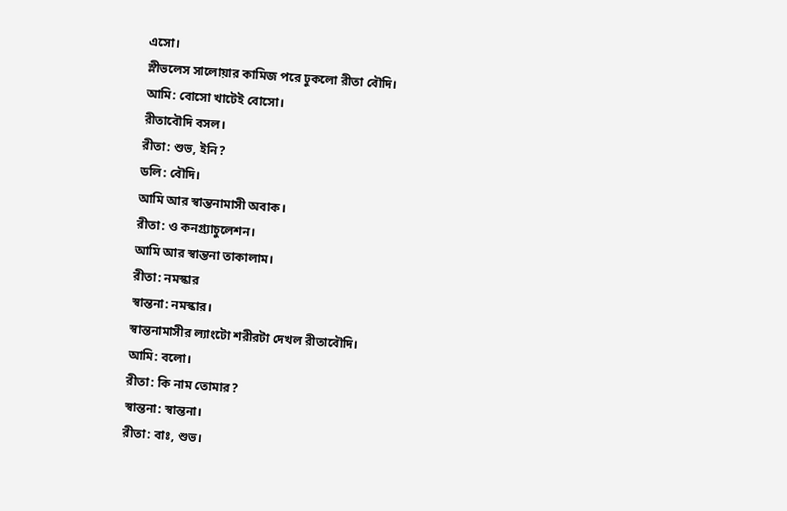এসো।
স্লীভলেস সালোয়ার কামিজ পরে ঢুকলো রীতা বৌদি।
আমি: বোসো খাটেই বোসো।
রীতাবৌদি বসল।
রীতা: শুভ, ইনি?
ডলি: বৌদি।
আমি আর স্বান্তনামাসী অবাক।
রীতা: ও কনগ্র্যাচুলেশন।
আমি আর স্বান্তনা তাকালাম।
রীতা: নমস্কার
স্বান্তনা: নমস্কার।
স্বান্তনামাসীর ল্যাংটো শরীরটা দেখল রীতাবৌদি।
আমি: বলো।
রীতা: কি নাম তোমার?
স্বান্তনা: স্বান্তনা।
রীতা: বাঃ, শুভ।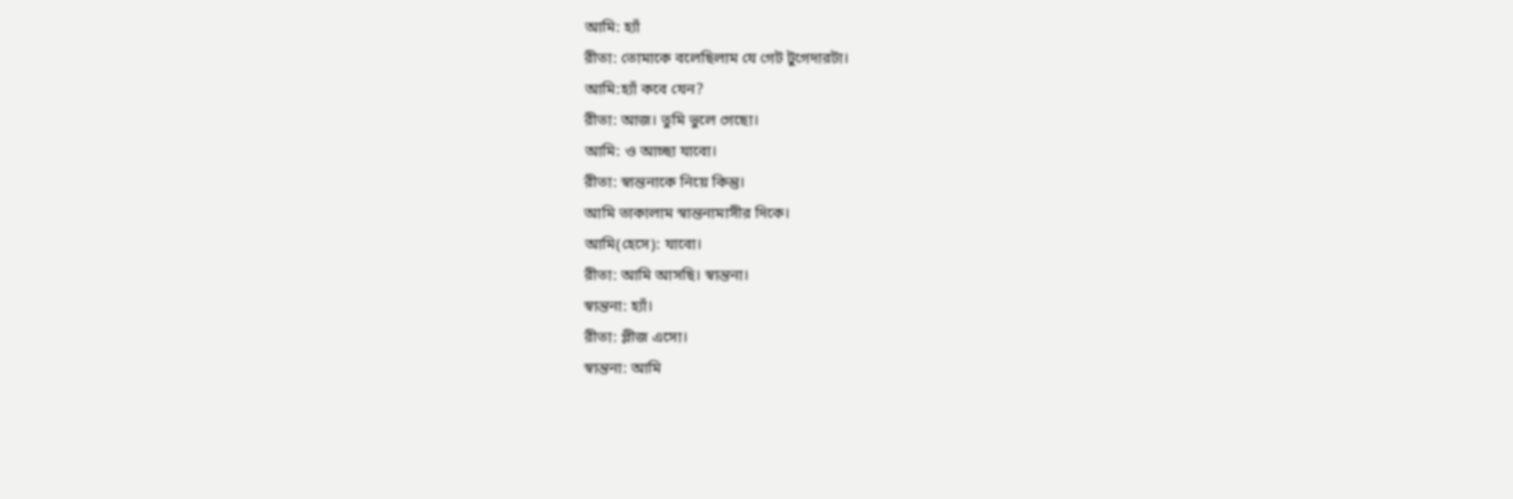আমি: হ্যাঁ
রীতা: তোমাকে বলেছিলাম যে গেট টুগেদারটা।
আমি:হ্যাঁ কবে যেন?
রীতা: আজ। তুমি ভুলে গেছো।
আমি: ও আচ্ছা যাবো।
রীতা: স্বান্তনাকে নিয়ে কিন্তু।
আমি তাকালাম স্বান্তনামাসীর দিকে।
আমি(হেসে): যাবো।
রীতা: আমি আসছি। স্বান্তনা।
স্বান্তনা: হ্যাঁ।
রীতা: প্লীজ এসো।
স্বান্তনা: আমি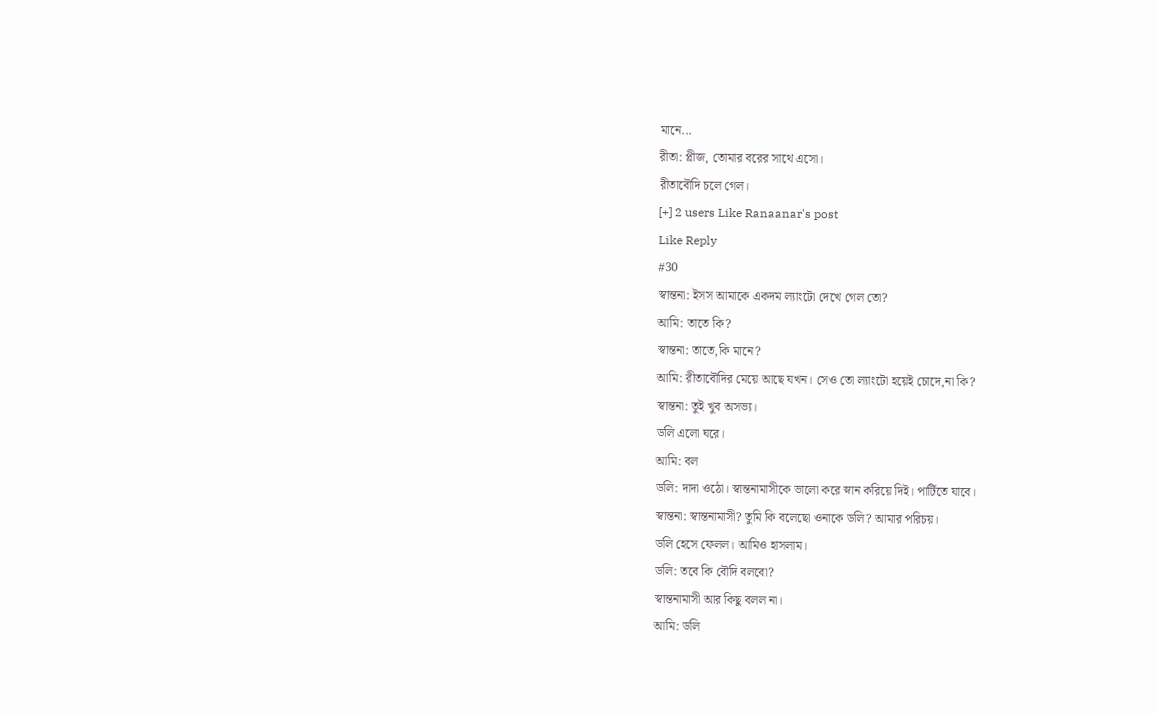মানে...
রীতা: প্লীজ, তোমার বরের সাথে এসো।
রীতাবৌদি চলে গেল।
[+] 2 users Like Ranaanar's post
Like Reply
#30
স্বান্তনা: ইসস আমাকে একদম ল্যাংটো দেখে গেল তো?
আমি: তাতে কি?
স্বান্তনা: তাতে,কি মানে?
আমি: রীতাবৌদির মেয়ে আছে যখন। সেও তো ল্যাংটো হয়েই চোদে,না কি?
স্বান্তনা: তুই খুব অসভ্য।
ডলি এলো ঘরে।
আমি: বল
ডলি: দাদা ওঠো। স্বান্তনামাসীকে ভালো করে স্নান করিয়ে দিই। পার্টিতে যাবে।
স্বান্তনা: স্বান্তনামাসী? তুমি কি বলেছো ওনাকে ডলি? আমার পরিচয়।
ডলি হেসে ফেলল। আমিও হাসলাম।
ডলি: তবে কি বৌদি বলবো?
স্বান্তনামাসী আর কিছু বলল না।
আমি: ডলি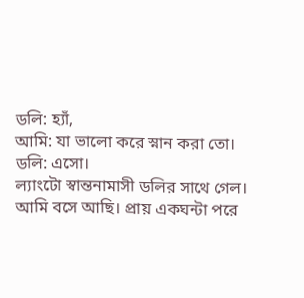ডলি: হ্যাঁ,
আমি: যা ভালো করে স্নান করা তো।
ডলি: এসো।
ল্যাংটো স্বান্তনামাসী ডলির সাথে গেল।
আমি বসে আছি। প্রায় একঘন্টা পরে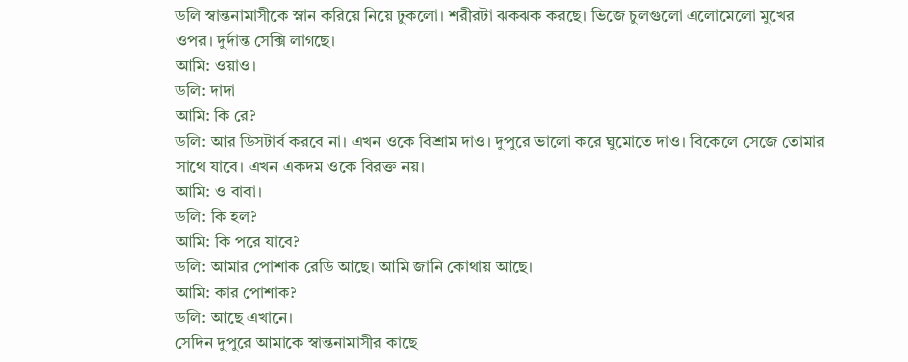ডলি স্বান্তনামাসীকে স্নান করিয়ে নিয়ে ঢুকলো। শরীরটা ঝকঝক করছে। ভিজে চুলগুলো এলোমেলো মুখের ওপর। দুর্দান্ত সেক্সি লাগছে।
আমি: ওয়াও।
ডলি: দাদা
আমি: কি রে?
ডলি: আর ডিসটার্ব করবে না। এখন ওকে বিশ্রাম দাও। দুপুরে ভালো করে ঘুমোতে দাও। বিকেলে সেজে তোমার সাথে যাবে। এখন একদম ওকে বিরক্ত নয়।
আমি: ও বাবা।
ডলি: কি হল?
আমি: কি পরে যাবে?
ডলি: আমার পোশাক রেডি আছে। আমি জানি কোথায় আছে।
আমি: কার পোশাক?
ডলি: আছে এখানে।
সেদিন দুপুরে আমাকে স্বান্তনামাসীর কাছে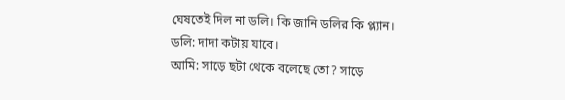ঘেষতেই দিল না ডলি। কি জানি ডলির কি প্ল্যান।
ডলি: দাদা কটায় যাবে।
আমি: সাড়ে ছটা থেকে বলেছে তো? সাড়ে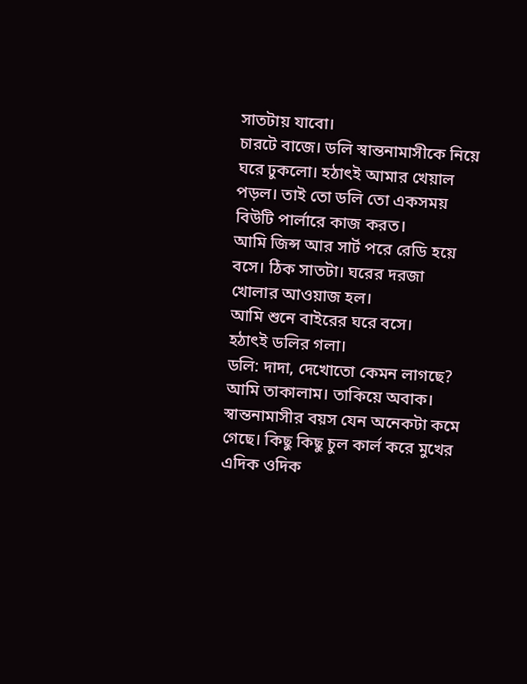সাতটায় যাবো।
চারটে বাজে। ডলি স্বান্তনামাসীকে নিয়ে ঘরে ঢুকলো। হঠাৎই আমার খেয়াল পড়ল। তাই তো ডলি তো একসময় বিউটি পার্লারে কাজ করত।
আমি জিন্স আর সার্ট পরে রেডি হয়ে বসে। ঠিক সাতটা। ঘরের দরজা খোলার আওয়াজ হল।
আমি শুনে বাইরের ঘরে বসে।
হঠাৎই ডলির গলা।
ডলি: দাদা, দেখোতো কেমন লাগছে?
আমি তাকালাম। তাকিয়ে অবাক।
স্বান্তনামাসীর বয়স যেন অনেকটা কমে গেছে। কিছু কিছু চুল কার্ল করে মুখের এদিক ওদিক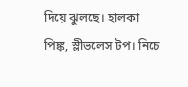দিয়ে ঝুলছে। হালকা পিঙ্ক, স্লীভলেস টপ। নিচে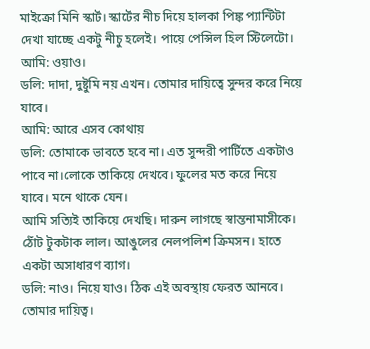মাইক্রো মিনি স্কার্ট। স্কার্টের নীচ দিয়ে হালকা পিঙ্ক প্যান্টিটা দেখা যাচ্ছে একটু নীচু হলেই। পায়ে পেন্সিল হিল স্টিলেটো।
আমি: ওয়াও।
ডলি: দাদা, দুষ্টুমি নয় এখন। তোমার দায়িত্বে সুন্দর করে নিয়ে যাবে।
আমি: আরে এসব কোথায়
ডলি: তোমাকে ভাবতে হবে না। এত সুন্দরী পার্টিতে একটাও পাবে না।লোকে তাকিয়ে দেখবে। ফুলের মত করে নিয়ে যাবে। মনে থাকে যেন।
আমি সত্যিই তাকিয়ে দেখছি। দারুন লাগছে স্বান্তনামাসীকে।
ঠোঁট টুকটাক লাল। আঙুলের নেলপলিশ ক্রিমসন। হাতে একটা অসাধারণ ব্যাগ।
ডলি: নাও। নিয়ে যাও। ঠিক এই অবস্থায় ফেরত আনবে। তোমার দায়িত্ব।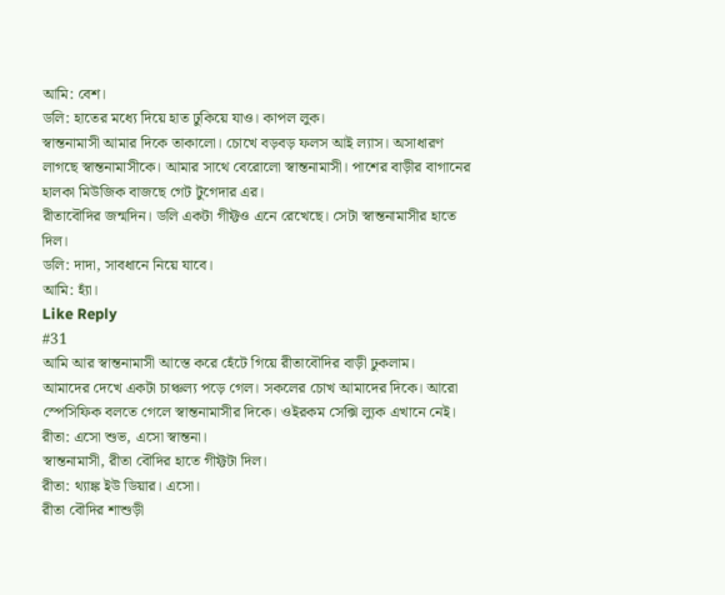আমি: বেশ।
ডলি: হাতের মধ্যে দিয়ে হাত ঢুকিয়ে যাও। কাপল লুক।
স্বান্তনামাসী আমার দিকে তাকালো। চোখে বড়বড় ফলস আই ল্যাস। অসাধারণ লাগছে স্বান্তনামাসীকে। আমার সাথে বেরোলো স্বান্তনামাসী। পাশের বাড়ীর বাগানের হালকা মিউজিক বাজছে গেট টুগেদার এর।
রীতাবৌদির জন্মদিন। ডলি একটা গীফ্টও এনে রেখেছে। সেটা স্বান্তনামাসীর হাতে দিল।
ডলি: দাদা, সাবধানে নিয়ে যাবে।
আমি: হ্যাঁ।
Like Reply
#31
আমি আর স্বান্তনামাসী আস্তে করে হেঁটে গিয়ে রীতাবৌদির বাড়ী ঢুকলাম।
আমাদের দেখে একটা চাঞ্চল্য পড়ে গেল। সকলের চোখ আমাদের দিকে। আরো স্পেসিফিক বলতে গেলে স্বান্তনামাসীর দিকে। ওইরকম সেক্সি ল্যুক এখানে নেই।
রীতা: এসো শুভ, এসো স্বান্তনা।
স্বান্তনামাসী, রীতা বৌদির হাতে গীফ্টটা দিল।
রীতা: থ্যাঙ্ক ইউ ডিয়ার। এসো।
রীতা বৌদির শাশুড়ী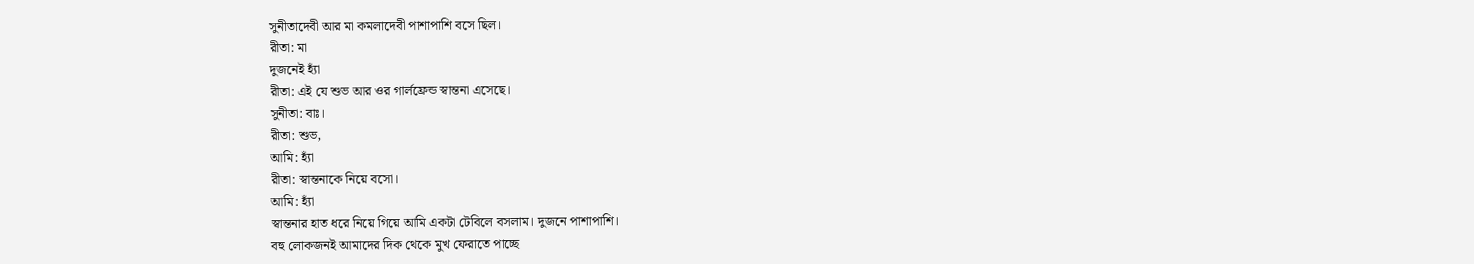সুনীতাদেবী আর মা কমলাদেবী পাশাপাশি বসে ছিল।
রীতা: মা
দুজনেই হ্যাঁ
রীতা: এই যে শুভ আর ওর গার্লফ্রেন্ড স্বান্তনা এসেছে।
সুনীতা: বাঃ।
রীতা: শুভ,
আমি: হ্যাঁ
রীতা: স্বান্তনাকে নিয়ে বসো।
আমি: হ্যাঁ
স্বান্তনার হাত ধরে নিয়ে গিয়ে আমি একটা টেবিলে বসলাম। দুজনে পাশাপাশি।
বহু লোকজনই আমাদের দিক থেকে মুখ ফেরাতে পাচ্ছে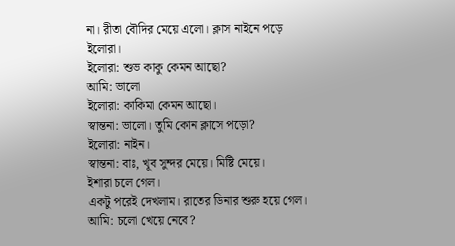না। রীতা বৌদির মেয়ে এলো। ক্লাস নাইনে পড়ে ইলোরা।
ইলোরা: শুভ কাকু কেমন আছো?
আমি: ভালো
ইলোরা: কাকিমা কেমন আছো।
স্বান্তনা: ভালো। তুমি কোন ক্লাসে পড়ো?
ইলোরা: নাইন।
স্বান্তনা: বাঃ, খূব সুন্দর মেয়ে। মিষ্টি মেয়ে।
ইশারা চলে গেল।
একটু পরেই দেখলাম। রাতের ডিনার শুরু হয়ে গেল।
আমি: চলো খেয়ে নেবে?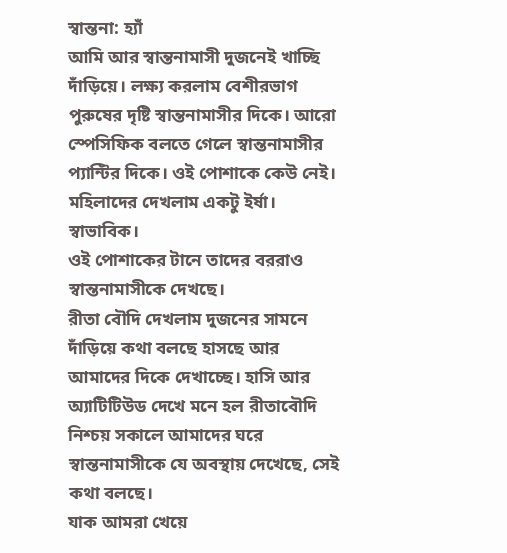স্বান্তনা: হ্যাঁ
আমি আর স্বান্তনামাসী দুজনেই খাচ্ছি দাঁড়িয়ে। লক্ষ্য করলাম বেশীরভাগ পুরুষের দৃষ্টি স্বান্তনামাসীর দিকে। আরো স্পেসিফিক বলতে গেলে স্বান্তনামাসীর প্যান্টির দিকে। ওই পোশাকে কেউ নেই।
মহিলাদের দেখলাম একটু ইর্ষা। স্বাভাবিক।
ওই পোশাকের টানে তাদের বররাও স্বান্তনামাসীকে দেখছে।
রীতা বৌদি দেখলাম দুজনের সামনে দাঁড়িয়ে কথা বলছে হাসছে আর আমাদের দিকে দেখাচ্ছে। হাসি আর অ্যাটিটিউড দেখে মনে হল রীতাবৌদি নিশ্চয় সকালে আমাদের ঘরে স্বান্তনামাসীকে যে অবস্থায় দেখেছে, সেই কথা বলছে।
যাক আমরা খেয়ে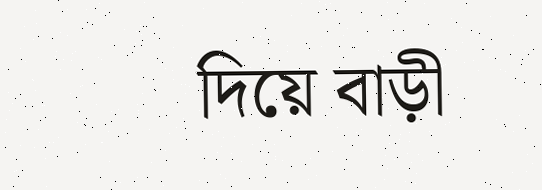দিয়ে বাড়ী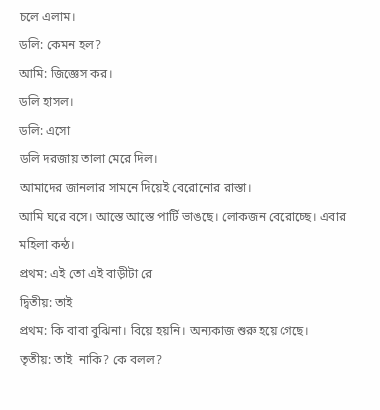চলে এলাম।
ডলি: কেমন হল?
আমি: জিজ্ঞেস কর।
ডলি হাসল।
ডলি: এসো
ডলি দরজায় তালা মেরে দিল।
আমাদের জানলার সামনে দিয়েই বেরোনোর রাস্তা।
আমি ঘরে বসে। আস্তে আস্তে পার্টি ভাঙছে। লোকজন বেরোচ্ছে। এবার মহিলা কন্ঠ।
প্রথম: এই তো এই বাড়ীটা রে
দ্বিতীয়: তাই
প্রথম: কি বাবা বুঝিনা। বিয়ে হয়নি। অন্যকাজ শুরু হয়ে গেছে।
তৃতীয়: তাই  নাকি? কে বলল?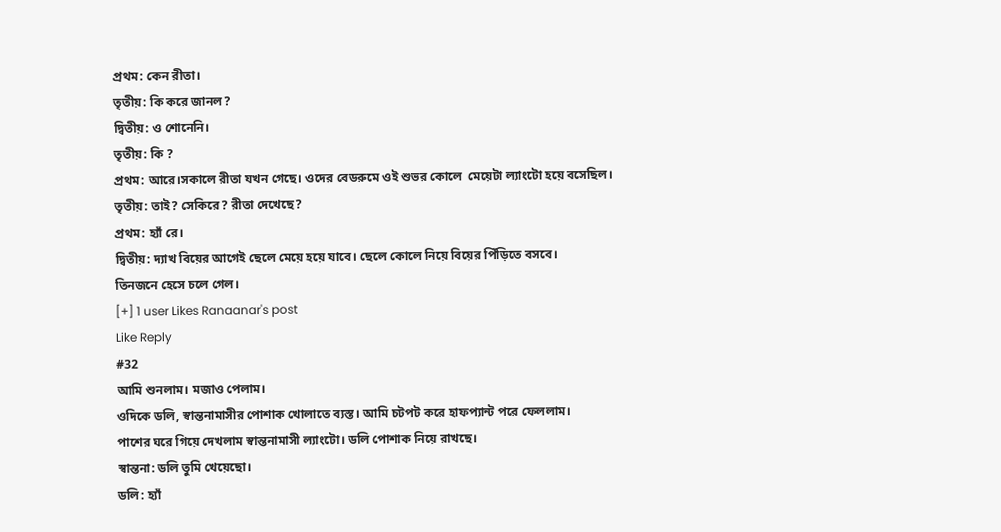প্রথম: কেন রীতা।
তৃতীয়: কি করে জানল?
দ্বিতীয়: ও শোনেনি।
তৃতীয়: কি ?
প্রথম: আরে।সকালে রীতা যখন গেছে। ওদের বেডরুমে ওই শুভর কোলে  মেয়েটা ল্যাংটো হয়ে বসেছিল।
তৃতীয়: তাই? সেকিরে? রীতা দেখেছে?
প্রথম: হ্যাঁ রে।
দ্বিতীয়: দ্যাখ বিয়ের আগেই ছেলে মেয়ে হয়ে যাবে। ছেলে কোলে নিয়ে বিয়ের পিঁড়িতে বসবে।
তিনজনে হেসে চলে গেল।
[+] 1 user Likes Ranaanar's post
Like Reply
#32
আমি শুনলাম। মজাও পেলাম।
ওদিকে ডলি, স্বান্তনামাসীর পোশাক খোলাতে ব্যস্ত। আমি চটপট করে হাফপ্যান্ট পরে ফেললাম।
পাশের ঘরে গিয়ে দেখলাম স্বান্তনামাসী ল্যাংটো। ডলি পোশাক নিয়ে রাখছে।
স্বান্তনা: ডলি তুমি খেয়েছো।
ডলি: হ্যাঁ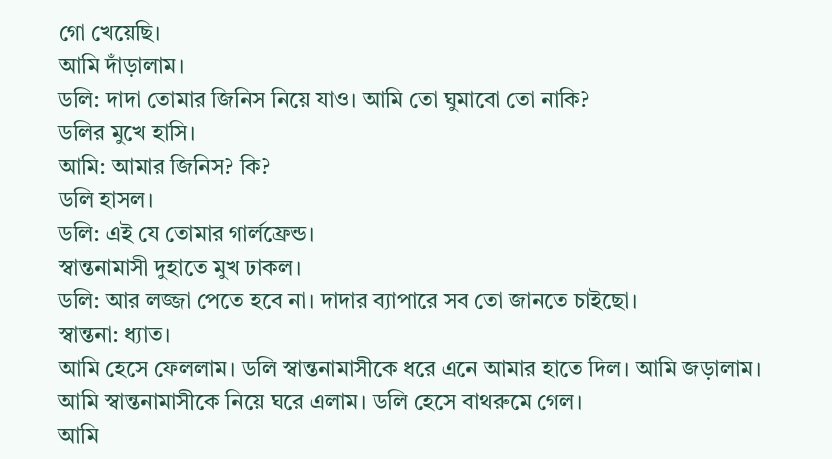গো খেয়েছি।
আমি দাঁড়ালাম।
ডলি: দাদা তোমার জিনিস নিয়ে যাও। আমি তো ঘুমাবো তো নাকি?
ডলির মুখে হাসি।
আমি: আমার জিনিস? কি?
ডলি হাসল।
ডলি: এই যে তোমার গার্লফ্রেন্ড।
স্বান্তনামাসী দুহাতে মুখ ঢাকল।
ডলি: আর লজ্জা পেতে হবে না। দাদার ব্যাপারে সব তো জানতে চাইছো।
স্বান্তনা: ধ্যাত।
আমি হেসে ফেললাম। ডলি স্বান্তনামাসীকে ধরে এনে আমার হাতে দিল। আমি জড়ালাম।
আমি স্বান্তনামাসীকে নিয়ে ঘরে এলাম। ডলি হেসে বাথরুমে গেল।
আমি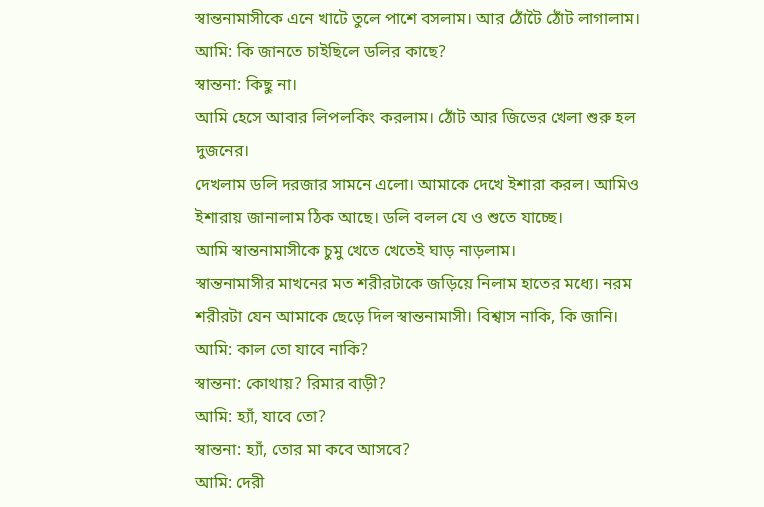স্বান্তনামাসীকে এনে খাটে তুলে পাশে বসলাম। আর ঠোঁটৈ ঠোঁট লাগালাম।
আমি: কি জানতে চাইছিলে ডলির কাছে?
স্বান্তনা: কিছু না।
আমি হেসে আবার লিপলকিং করলাম। ঠোঁট আর জিভের খেলা শুরু হল দুজনের।
দেখলাম ডলি দরজার সামনে এলো। আমাকে দেখে ইশারা করল। আমিও ইশারায় জানালাম ঠিক আছে। ডলি বলল যে ও শুতে যাচ্ছে।
আমি স্বান্তনামাসীকে চুমু খেতে খেতেই ঘাড় নাড়লাম।
স্বান্তনামাসীর মাখনের মত শরীরটাকে জড়িয়ে নিলাম হাতের মধ্যে। নরম শরীরটা যেন আমাকে ছেড়ে দিল স্বান্তনামাসী। বিশ্বাস নাকি, কি জানি।
আমি: কাল তো যাবে নাকি?
স্বান্তনা: কোথায়? রিমার বাড়ী?
আমি: হ্যাঁ, যাবে তো?
স্বান্তনা: হ্যাঁ, তোর মা কবে আসবে?
আমি: দেরী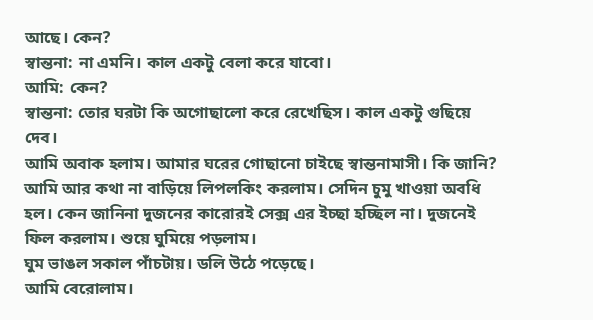আছে। কেন?
স্বান্তনা: না এমনি। কাল একটু বেলা করে যাবো।
আমি: কেন?
স্বান্তনা: তোর ঘরটা কি অগোছালো করে রেখেছিস। কাল একটু গুছিয়ে দেব।
আমি অবাক হলাম। আমার ঘরের গোছানো চাইছে স্বান্তনামাসী। কি জানি?
আমি আর কথা না বাড়িয়ে লিপলকিং করলাম। সেদিন চুমু খাওয়া অবধি হল। কেন জানিনা দুজনের কারোরই সেক্স এর ইচ্ছা হচ্ছিল না। দুজনেই ফিল করলাম। শুয়ে ঘুমিয়ে পড়লাম।
ঘুম ভাঙল সকাল পাঁচটায়। ডলি উঠে পড়েছে।
আমি বেরোলাম।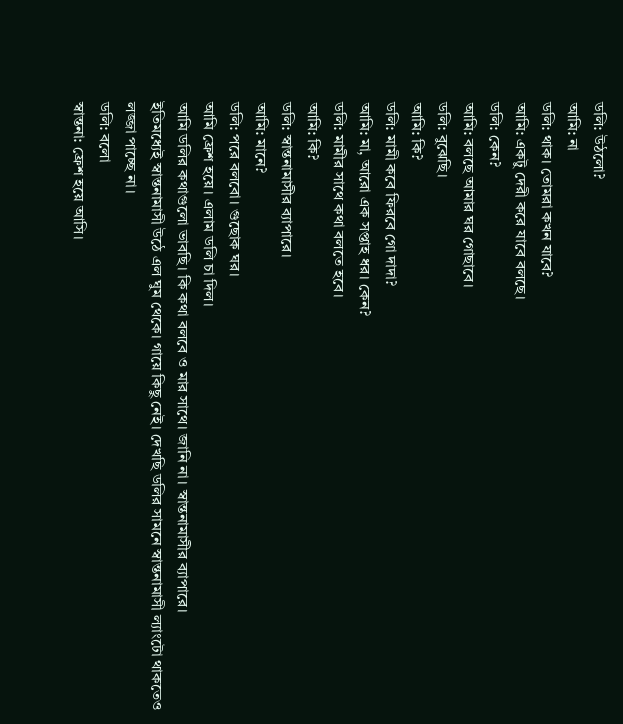ডলি: উঠলো?
আমি: না
ডলি: থাক। তোমরা কখন যাবে?
আমি: একটু দেরী করে যাবে বলছে।
ডলি: কেন?
আমি: বলছে আমার ঘর গোছাবে।
ডলি: বুঝেছি।
আমি: কি?
ডলি: মামী কবে ফিরবে গো দাদা?
আমি: মা, আরো এক সপ্তাহ ধর। কেন?
ডলি: মামীর সাথে কথা বলতে হবে।
আমি: কি?
ডলি: স্বান্তনামাসীর ব্যাপারে।
আমি: মানে?
ডলি: পরে বলবো। গুছোক ঘর।
আমি ফ্রেশ হয়ে। এলাম ডলি চা দিল।
আমি ডলির কথাগুলো ভাবছি। কি কথা বলবে ও মার সাথে। জানি না। স্বান্তনামাসীর ব্যাপারে।
ইতিমধ্যেই স্বান্তনামাসী উঠে এল ঘুম থেকে। গায়ে কিছু নেই। দেখছি ডলির সামনে স্বান্তনামাসী ল্যাংটো থাকতেও লজ্জা পাচ্ছে না।
ডলি: বলো
স্বান্তনা: ফ্রেশ হয়ে আসি।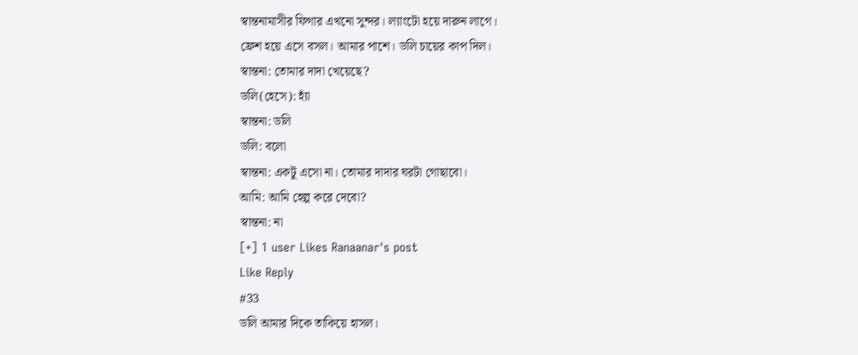স্বান্তনামাসীর ফিগার এখনো সুন্দর। ল্যাংটো হয়ে দারুন লাগে।
ফ্রেশ হয়ে এসে বসল। আমার পাশে। ডলি চায়ের কাপ দিল।
স্বান্তনা: তোমার দাদা খেয়েছে?
ডলি(হেসে): হ্যাঁ
স্বান্তনা: ডলি
ডলি: বলো
স্বান্তনা: একটু এসো না। তোমার দাদার ঘরটা গোছাবো।
আমি: আমি হেল্প করে দেবো?
স্বান্তনা: না
[+] 1 user Likes Ranaanar's post
Like Reply
#33
ডলি আমার দিকে তাকিয়ে হাসল।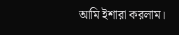আমি ইশারা করলাম।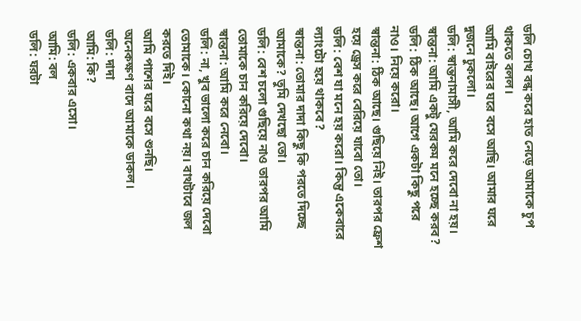ডলি চোখ বন্ধ করে হাত নেড়ে আমাকে চুপ থাকতে বলল।
আমি বাইরের ঘরে বসে আছি। আমার ঘরে দুজনে ঢুকলো।
ডলি: স্বান্তনামাসী, আমি করে দেবো না হয়।
স্বান্তনা: আমি একটু যেরকম মনে হচ্ছে করব?
ডলি: ঠিক আছে। আগে একটা কিছু পরে নাও। নিয়ে করো।
স্বান্তনা: ঠিক আছে। গুছিয়ে নিই। তারপর ফ্রেশ হয়ে ড্রেস করে বেরিয়ে যাবো তো।
ডলি: বেশ যা মনে হয় করো। কিন্তু একেবারে ল্যাংটো হয়ে থাকবে?
স্বান্তনা: তোমার দাদা কিছু কি পরতে দিচ্ছে আমাকে? তুমি দেখছো তো।
ডলি: বেশ চলো গুছিয়ে নাও তারপর আমি তোমাকে চান করিয়ে দেবো।
স্বান্তনা: আমি করে নেবো।
ডলি: না, খুব ভালো করে চান করিয়ে দেবো তোমাকে। কোনো কথা নয়। বাথটাবে জল করতে দিই।
আমি পাশের ঘরে বসে শুনছি।
অনেকক্ষণ বাদে আমাকে ডাকল।
ডলি: দাদা
আমি: কি?
ডলি: একবার এসো।
আমি: বল
ডলি: ঘরটা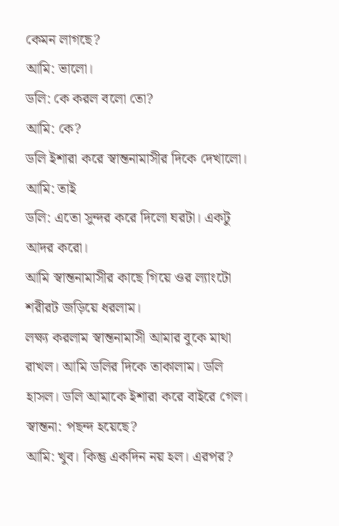কেমন লাগছে?
আমি: ভালো।
ডলি: কে করল বলো তো?
আমি: কে?
ডলি ইশারা করে স্বান্তনামাসীর দিকে দেখালো।
আমি: তাই
ডলি: এতো সুন্দর করে দিলো ঘরটা। একটু আদর করো।
আমি স্বান্তনামাসীর কাছে গিয়ে ওর ল্যাংটো শরীরট জড়িয়ে ধরলাম।
লক্ষ্য করলাম স্বান্তনামাসী আমার বুকে মাথা রাখল। আমি ডলির দিকে তাকালাম। ডলি হাসল। ডলি আমাকে ইশারা করে বাইরে গেল।
স্বান্তনা: পছন্দ হয়েছে?
আমি: খুব। কিন্তু একদিন নয় হল। এরপর?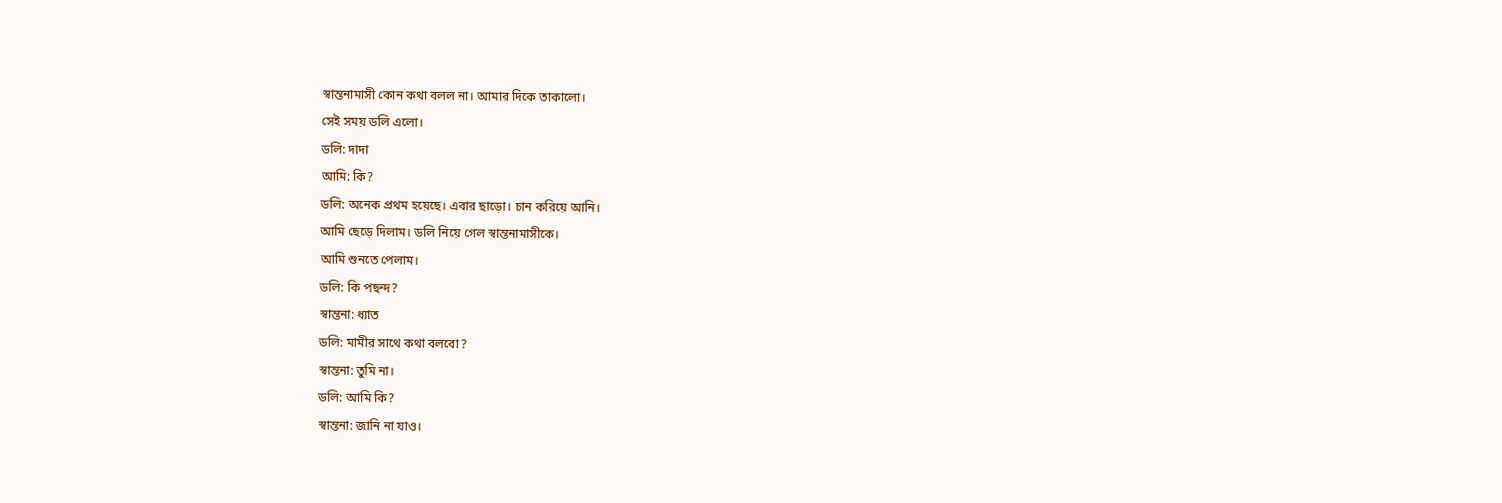স্বান্তনামাসী কোন কথা বলল না। আমার দিকে তাকালো।
সেই সময় ডলি এলো।
ডলি: দাদা
আমি: কি?
ডলি: অনেক প্রথম হয়েছে। এবার ছাড়ো। চান করিয়ে আনি।
আমি ছেড়ে দিলাম। ডলি নিয়ে গেল স্বান্তনামাসীকে।
আমি শুনতে পেলাম।
ডলি: কি পছন্দ?
স্বান্তনা: ধ্যাত
ডলি: মামীর সাথে কথা বলবো?
স্বান্তনা: তুমি না।
ডলি: আমি কি?
স্বান্তনা: জানি না যাও।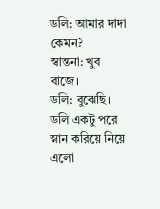ডলি: আমার দাদা কেমন?
স্বান্তনা: খুব বাজে।
ডলি: বুঝেছি।
ডলি একটু পরে স্নান করিয়ে নিয়ে এলো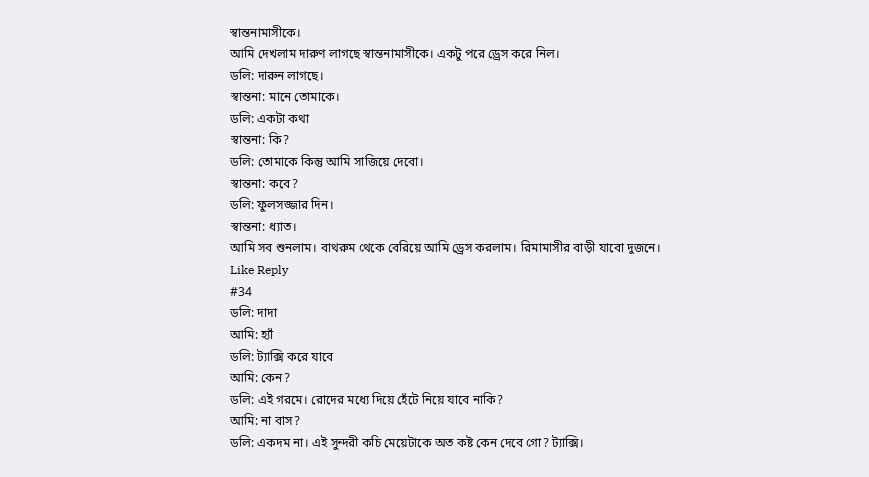স্বান্তনামাসীকে।
আমি দেখলাম দারুণ লাগছে স্বান্তনামাসীকে। একটু পরে ড্রেস করে নিল।
ডলি: দারুন লাগছে।
স্বান্তনা: মানে তোমাকে।
ডলি: একটা কথা
স্বান্তনা: কি?
ডলি: তোমাকে কিন্তু আমি সাজিয়ে দেবো।
স্বান্তনা: কবে?
ডলি: ফুলসজ্জার দিন।
স্বান্তনা: ধ্যাত।
আমি সব শুনলাম। বাথরুম থেকে বেরিয়ে আমি ড্রেস করলাম। রিমামাসীর বাড়ী যাবো দুজনে।
Like Reply
#34
ডলি: দাদা
আমি: হ্যাঁ
ডলি: ট্যাক্সি করে যাবে
আমি: কেন?
ডলি: এই গরমে। রোদের মধ্যে দিয়ে হেঁটে নিয়ে যাবে নাকি?
আমি: না বাস?
ডলি: একদম না। এই সুন্দরী কচি মেয়েটাকে অত কষ্ট কেন দেবে গো? ট্যাক্সি।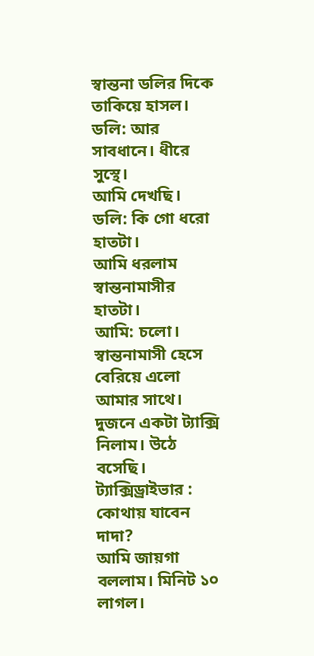স্বান্তনা ডলির দিকে তাকিয়ে হাসল।
ডলি: আর সাবধানে। ধীরে সুস্থে।
আমি দেখছি।
ডলি: কি গো ধরো হাতটা।
আমি ধরলাম স্বান্তনামাসীর হাতটা।
আমি: চলো।
স্বান্তনামাসী হেসে বেরিয়ে এলো আমার সাথে।
দুজনে একটা ট্যাক্সি নিলাম। উঠে বসেছি।
ট্যাক্সিড্রাইভার : কোথায় যাবেন দাদা?
আমি জায়গা বললাম। মিনিট ১০ লাগল।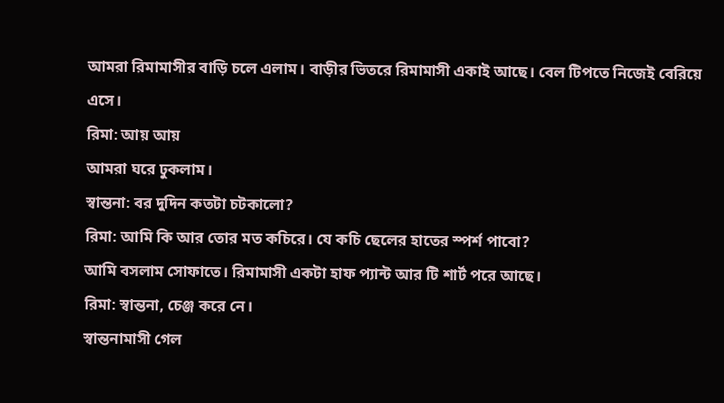আমরা রিমামাসীর বাড়ি চলে এলাম। বাড়ীর ভিতরে রিমামাসী একাই আছে। বেল টিপতে নিজেই বেরিয়ে এসে।
রিমা: আয় আয়
আমরা ঘরে ঢুকলাম।
স্বান্তনা: বর দুদিন কতটা চটকালো?
রিমা: আমি কি আর তোর মত কচিরে। যে কচি ছেলের হাতের স্পর্শ পাবো?
আমি বসলাম সোফাতে। রিমামাসী একটা হাফ প্যান্ট আর টি শার্ট পরে আছে।
রিমা: স্বান্তনা, চেঞ্জ করে নে।
স্বান্তনামাসী গেল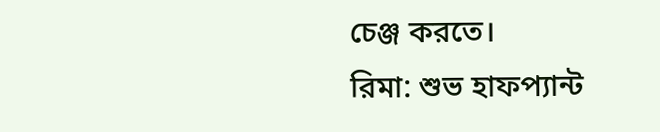চেঞ্জ করতে।
রিমা: শুভ হাফপ্যান্ট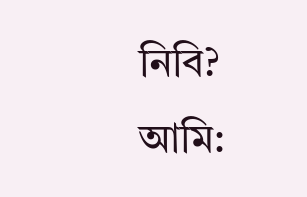নিবি?
আমি: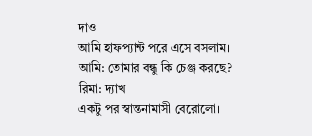দাও
আমি হাফপ্যান্ট পরে এসে বসলাম।
আমি: তোমার বন্ধু কি চেঞ্জ করছে?
রিমা: দ্যাখ
একটু পর স্বান্তনামাসী বেরোলো।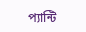প্যান্টি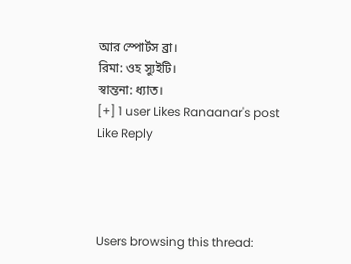আর স্পোর্টস ব্রা।
রিমা: ওহ স্যুইটি।
স্বান্তনা: ধ্যাত।
[+] 1 user Likes Ranaanar's post
Like Reply




Users browsing this thread: